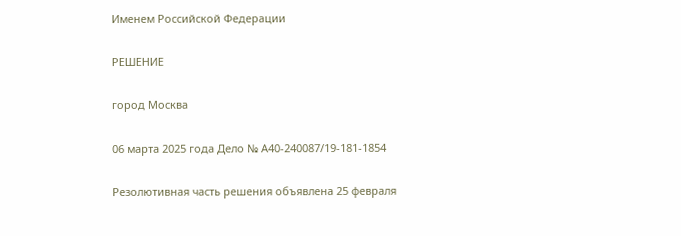Именем Российской Федерации

РЕШЕНИЕ

город Москва

06 марта 2025 года Дело № А40-240087/19-181-1854

Резолютивная часть решения объявлена 25 февраля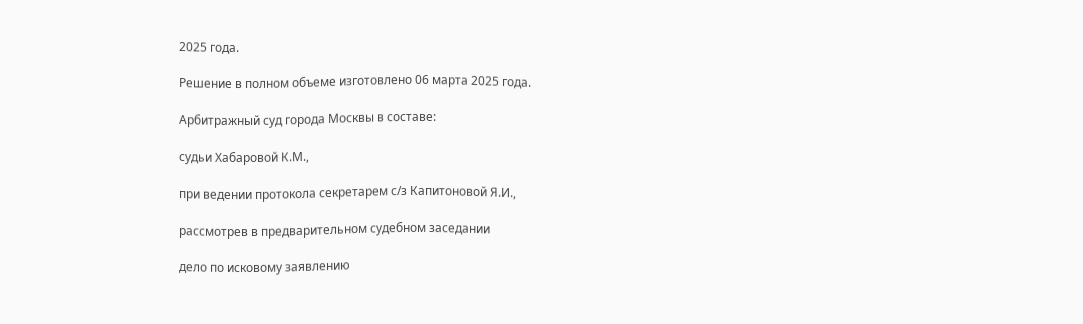2025 года.

Решение в полном объеме изготовлено 06 марта 2025 года.

Арбитражный суд города Москвы в составе:

судьи Хабаровой К.М.,

при ведении протокола секретарем с/з Капитоновой Я.И.,

рассмотрев в предварительном судебном заседании

дело по исковому заявлению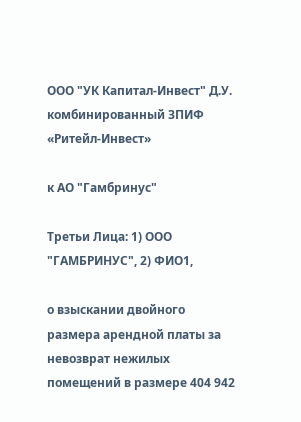ООО "УК Капитал-Инвест" Д.У. комбинированный ЗПИФ «Ритейл-Инвест»

к АО "Гамбринус"

Третьи Лица: 1) ООО "ГАМБРИНУС", 2) ФИО1,

о взыскании двойного размера арендной платы за невозврат нежилых помещений в размере 404 942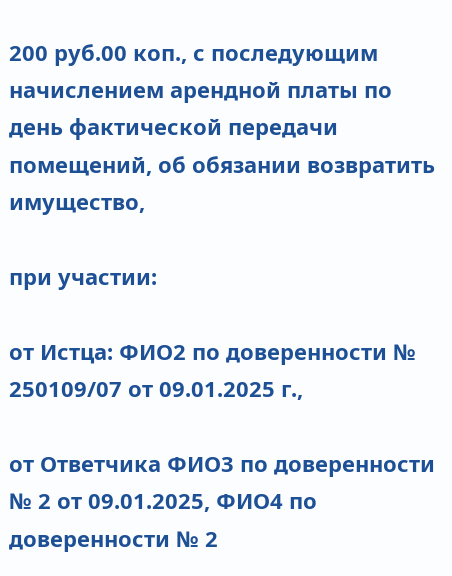200 руб.00 коп., с последующим начислением арендной платы по день фактической передачи помещений, об обязании возвратить имущество,

при участии:

от Истца: ФИО2 по доверенности № 250109/07 от 09.01.2025 г.,

от Ответчика ФИО3 по доверенности № 2 от 09.01.2025, ФИО4 по доверенности № 2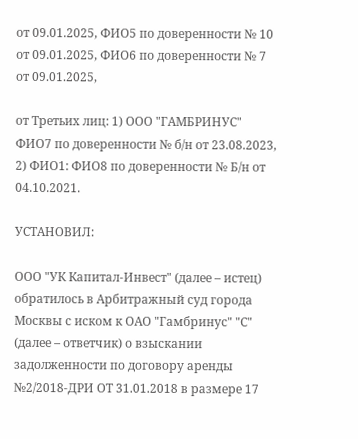от 09.01.2025, ФИО5 по доверенности № 10 от 09.01.2025, ФИО6 по доверенности № 7 от 09.01.2025,

от Третьих лиц: 1) ООО "ГАМБРИНУС" ФИО7 по доверенности № б/н от 23.08.2023, 2) ФИО1: ФИО8 по доверенности № Б/н от 04.10.2021.

УСТАНОВИЛ:

ООО "УК Капитал-Инвест" (далее – истец) обратилось в Арбитражный суд города Москвы с иском к ОАО "Гамбринус" "С" (далее – ответчик) о взыскании задолженности по договору аренды №2/2018-ДРИ ОТ 31.01.2018 в размере 17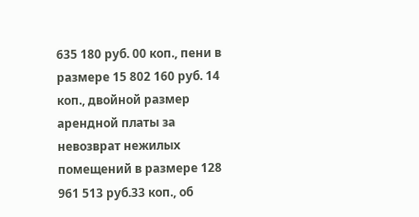635 180 руб. 00 коп., пени в размере 15 802 160 руб. 14 коп., двойной размер арендной платы за невозврат нежилых помещений в размере 128 961 513 руб.33 коп., об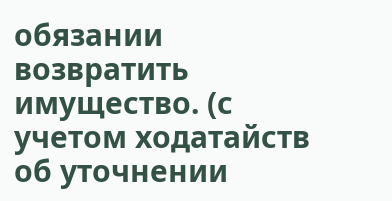обязании возвратить имущество. (с учетом ходатайств об уточнении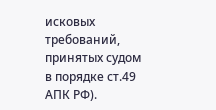исковых требований, принятых судом в порядке ст.49 АПК РФ).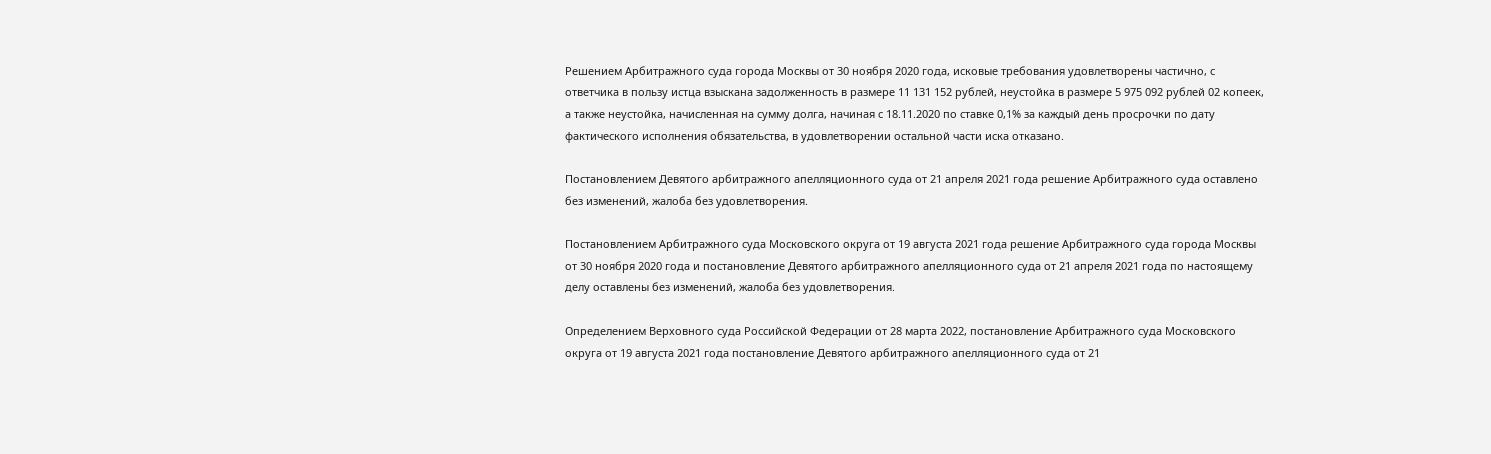Решением Арбитражного суда города Москвы от 30 ноября 2020 года, исковые требования удовлетворены частично, с ответчика в пользу истца взыскана задолженность в размере 11 131 152 рублей, неустойка в размере 5 975 092 рублей 02 копеек, а также неустойка, начисленная на сумму долга, начиная с 18.11.2020 по ставке 0,1% за каждый день просрочки по дату фактического исполнения обязательства, в удовлетворении остальной части иска отказано.

Постановлением Девятого арбитражного апелляционного суда от 21 апреля 2021 года решение Арбитражного суда оставлено без изменений, жалоба без удовлетворения.

Постановлением Арбитражного суда Московского округа от 19 августа 2021 года решение Арбитражного суда города Москвы от 30 ноября 2020 года и постановление Девятого арбитражного апелляционного суда от 21 апреля 2021 года по настоящему делу оставлены без изменений, жалоба без удовлетворения.

Определением Верховного суда Российской Федерации от 28 марта 2022, постановление Арбитражного суда Московского округа от 19 августа 2021 года постановление Девятого арбитражного апелляционного суда от 21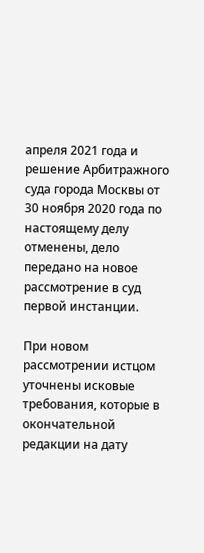апреля 2021 года и решение Арбитражного суда города Москвы от 30 ноября 2020 года по настоящему делу отменены, дело передано на новое рассмотрение в суд первой инстанции.

При новом рассмотрении истцом уточнены исковые требования, которые в окончательной редакции на дату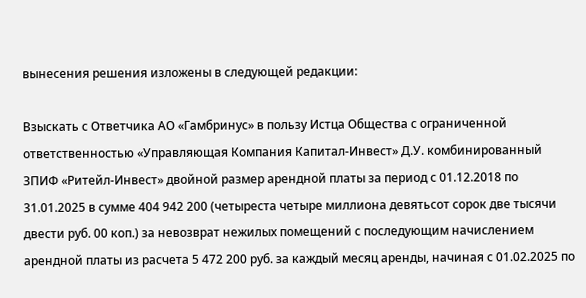вынесения решения изложены в следующей редакции:

Взыскать с Ответчика АО «Гамбринус» в пользу Истца Общества с ограниченной ответственностью «Управляющая Компания Капитал-Инвест» Д.У. комбинированный ЗПИФ «Ритейл-Инвест» двойной размер арендной платы за период с 01.12.2018 по 31.01.2025 в сумме 404 942 200 (четыреста четыре миллиона девятьсот сорок две тысячи двести руб. 00 коп.) за невозврат нежилых помещений с последующим начислением арендной платы из расчета 5 472 200 руб. за каждый месяц аренды, начиная с 01.02.2025 по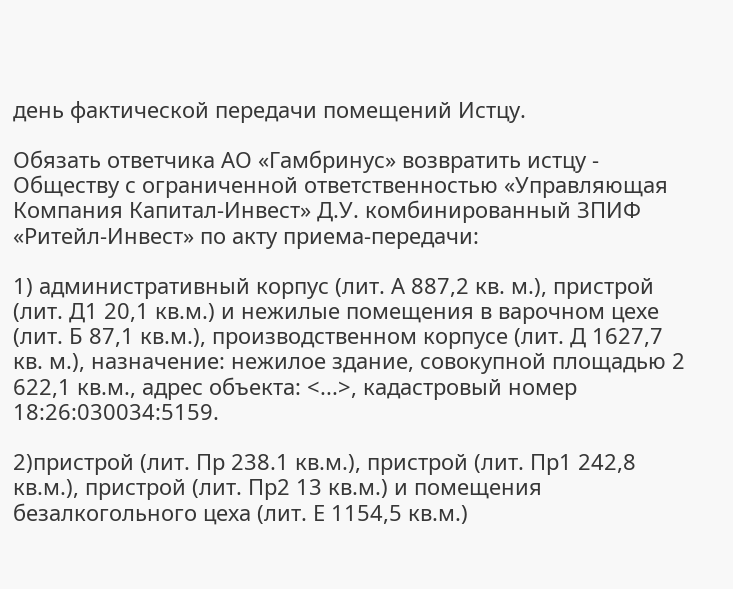день фактической передачи помещений Истцу.

Обязать ответчика АО «Гамбринус» возвратить истцу - Обществу с ограниченной ответственностью «Управляющая Компания Капитал-Инвест» Д.У. комбинированный ЗПИФ «Ритейл-Инвест» по акту приема-передачи:

1) административный корпус (лит. А 887,2 кв. м.), пристрой (лит. Д1 20,1 кв.м.) и нежилые помещения в варочном цехе (лит. Б 87,1 кв.м.), производственном корпусе (лит. Д 1627,7 кв. м.), назначение: нежилое здание, совокупной площадью 2 622,1 кв.м., адрес объекта: <...>, кадастровый номер 18:26:030034:5159.

2)пристрой (лит. Пр 238.1 кв.м.), пристрой (лит. Пр1 242,8 кв.м.), пристрой (лит. Пр2 13 кв.м.) и помещения безалкогольного цеха (лит. Е 1154,5 кв.м.)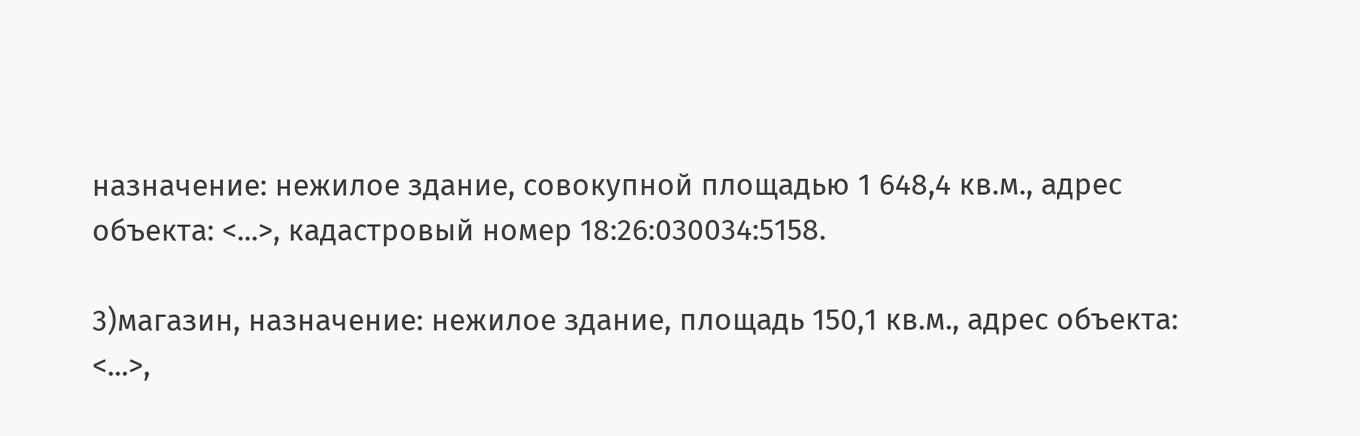назначение: нежилое здание, совокупной площадью 1 648,4 кв.м., адрес объекта: <...>, кадастровый номер 18:26:030034:5158.

3)магазин, назначение: нежилое здание, площадь 150,1 кв.м., адрес объекта: <...>,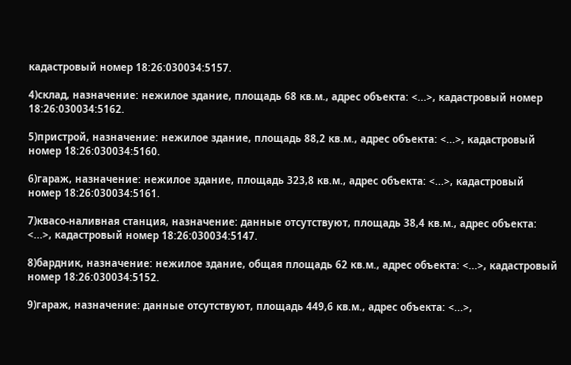кадастровый номер 18:26:030034:5157.

4)склад, назначение: нежилое здание, площадь 68 кв.м., адрес объекта: <...>, кадастровый номер 18:26:030034:5162.

5)пристрой, назначение: нежилое здание, площадь 88,2 кв.м., адрес объекта: <...>, кадастровый номер 18:26:030034:5160.

6)гараж, назначение: нежилое здание, площадь 323,8 кв.м., адрес объекта: <...>, кадастровый номер 18:26:030034:5161.

7)квасо-наливная станция, назначение: данные отсутствуют, площадь 38,4 кв.м., адрес объекта: <...>, кадастровый номер 18:26:030034:5147.

8)бардник, назначение: нежилое здание, общая площадь 62 кв.м., адрес объекта: <...>, кадастровый номер 18:26:030034:5152.

9)гараж, назначение: данные отсутствуют, площадь 449,6 кв.м., адрес объекта: <...>,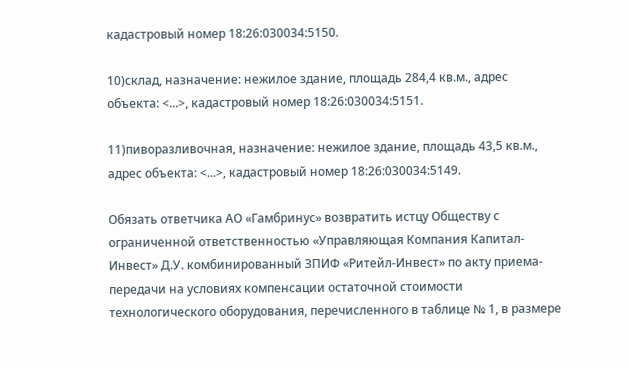кадастровый номер 18:26:030034:5150.

10)склад, назначение: нежилое здание, площадь 284,4 кв.м., адрес объекта: <...>, кадастровый номер 18:26:030034:5151.

11)пиворазливочная, назначение: нежилое здание, площадь 43,5 кв.м., адрес объекта: <...>, кадастровый номер 18:26:030034:5149.

Обязать ответчика АО «Гамбринус» возвратить истцу Обществу с ограниченной ответственностью «Управляющая Компания Капитал-Инвест» Д.У. комбинированный ЗПИФ «Ритейл-Инвест» по акту приема-передачи на условиях компенсации остаточной стоимости технологического оборудования, перечисленного в таблице № 1, в размере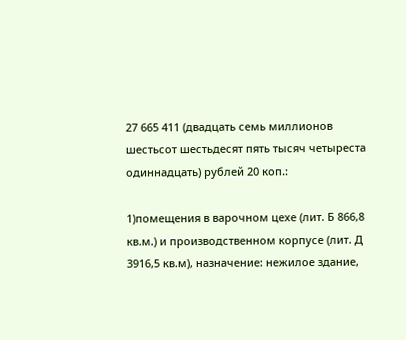27 665 411 (двадцать семь миллионов шестьсот шестьдесят пять тысяч четыреста одиннадцать) рублей 20 коп.:

1)помещения в варочном цехе (лит. Б 866,8 кв.м.) и производственном корпусе (лит. Д 3916,5 кв.м), назначение: нежилое здание,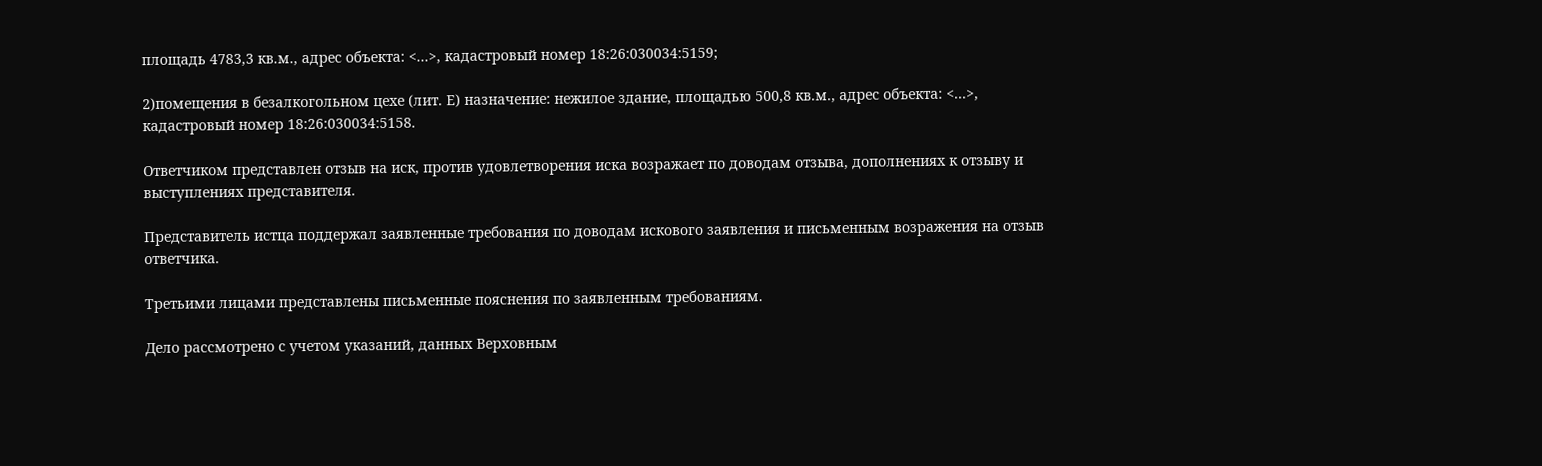площадь 4783,3 кв.м., адрес объекта: <...>, кадастровый номер 18:26:030034:5159;

2)помещения в безалкогольном цехе (лит. Е) назначение: нежилое здание, площадью 500,8 кв.м., адрес объекта: <...>, кадастровый номер 18:26:030034:5158.

Ответчиком представлен отзыв на иск, против удовлетворения иска возражает по доводам отзыва, дополнениях к отзыву и выступлениях представителя.

Представитель истца поддержал заявленные требования по доводам искового заявления и письменным возражения на отзыв ответчика.

Третьими лицами представлены письменные пояснения по заявленным требованиям.

Дело рассмотрено с учетом указаний, данных Верховным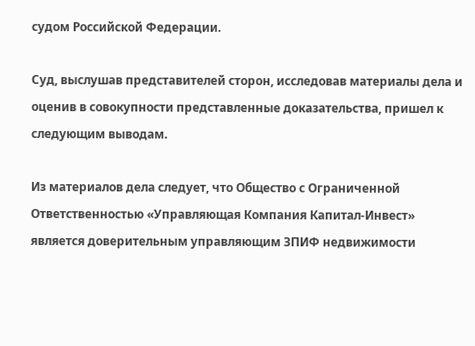судом Российской Федерации.

Суд, выслушав представителей сторон, исследовав материалы дела и оценив в совокупности представленные доказательства, пришел к следующим выводам.

Из материалов дела следует, что Общество с Ограниченной Ответственностью «Управляющая Компания Капитал-Инвест» является доверительным управляющим ЗПИФ недвижимости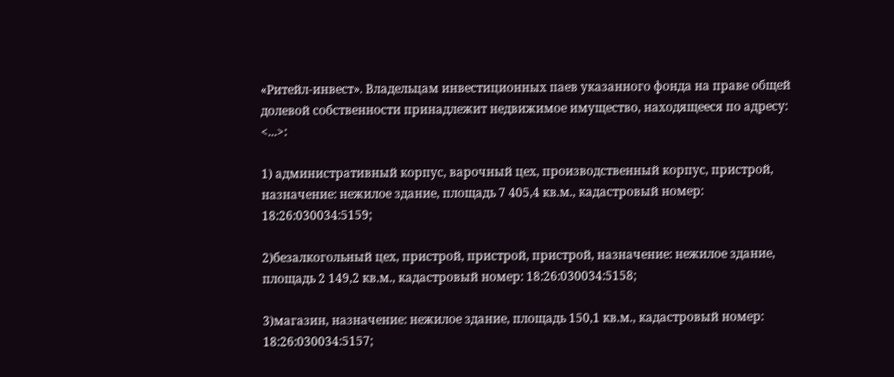«Ритейл-инвест». Владельцам инвестиционных паев указанного фонда на праве общей долевой собственности принадлежит недвижимое имущество, находящееся по адресу: <...>:

1) административный корпус, варочный цех, производственный корпус, пристрой, назначение: нежилое здание, площадь 7 405,4 кв.м., кадастровый номер: 18:26:030034:5159;

2)безалкогольный цех, пристрой, пристрой, пристрой, назначение: нежилое здание, площадь 2 149,2 кв.м., кадастровый номер: 18:26:030034:5158;

3)магазин, назначение: нежилое здание, площадь 150,1 кв.м., кадастровый номер: 18:26:030034:5157;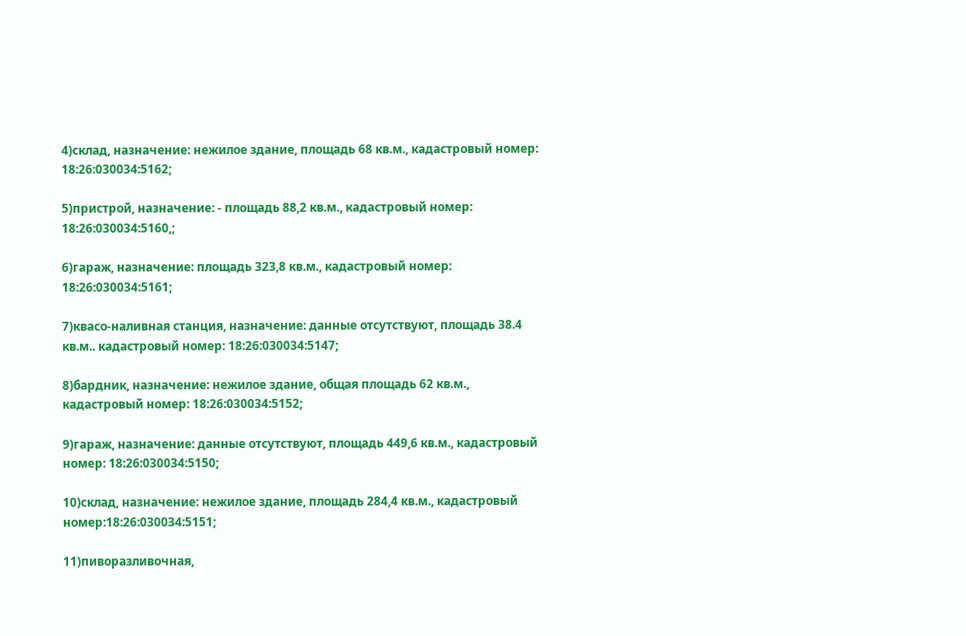4)склад, назначение: нежилое здание, площадь 68 кв.м., кадастровый номер: 18:26:030034:5162;

5)пристрой, назначение: - площадь 88,2 кв.м., кадастровый номер: 18:26:030034:5160,;

6)гараж, назначение: площадь 323,8 кв.м., кадастровый номер: 18:26:030034:5161;

7)квасо-наливная станция, назначение: данные отсутствуют, площадь 38.4 кв.м.. кадастровый номер: 18:26:030034:5147;

8)бардник, назначение: нежилое здание, общая площадь 62 кв.м., кадастровый номер: 18:26:030034:5152;

9)гараж, назначение: данные отсутствуют, площадь 449,6 кв.м., кадастровый номер: 18:26:030034:5150;

10)склад, назначение: нежилое здание, площадь 284,4 кв.м., кадастровый номер:18:26:030034:5151;

11)пиворазливочная,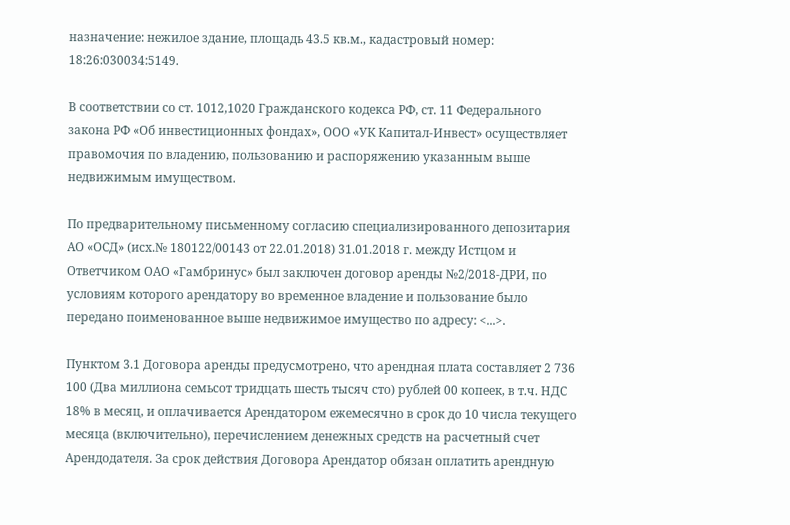назначение: нежилое здание, площадь 43.5 кв.м., кадастровый номер: 18:26:030034:5149.

В соответствии со ст. 1012,1020 Гражданского кодекса РФ, ст. 11 Федерального закона РФ «Об инвестиционных фондах», ООО «УК Капитал-Инвест» осуществляет правомочия по владению, пользованию и распоряжению указанным выше недвижимым имуществом.

По предварительному письменному согласию специализированного депозитария АО «ОСД» (исх.№ 180122/00143 от 22.01.2018) 31.01.2018 г. между Истцом и Ответчиком ОАО «Гамбринус» был заключен договор аренды №2/2018-ДРИ, по условиям которого арендатору во временное владение и пользование было передано поименованное выше недвижимое имущество по адресу: <...>.

Пунктом 3.1 Договора аренды предусмотрено, что арендная плата составляет 2 736 100 (Два миллиона семьсот тридцать шесть тысяч сто) рублей 00 копеек, в т.ч. НДС 18% в месяц, и оплачивается Арендатором ежемесячно в срок до 10 числа текущего месяца (включительно), перечислением денежных средств на расчетный счет Арендодателя. За срок действия Договора Арендатор обязан оплатить арендную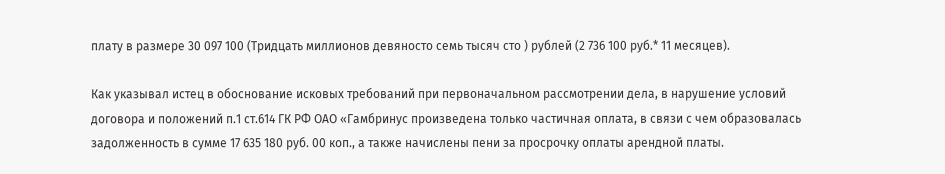плату в размере 30 097 100 (Тридцать миллионов девяносто семь тысяч сто ) рублей (2 736 100 руб.* 11 месяцев).

Как указывал истец в обоснование исковых требований при первоначальном рассмотрении дела, в нарушение условий договора и положений п.1 ст.614 ГК РФ ОАО «Гамбринус произведена только частичная оплата, в связи с чем образовалась задолженность в сумме 17 635 180 руб. 00 коп., а также начислены пени за просрочку оплаты арендной платы.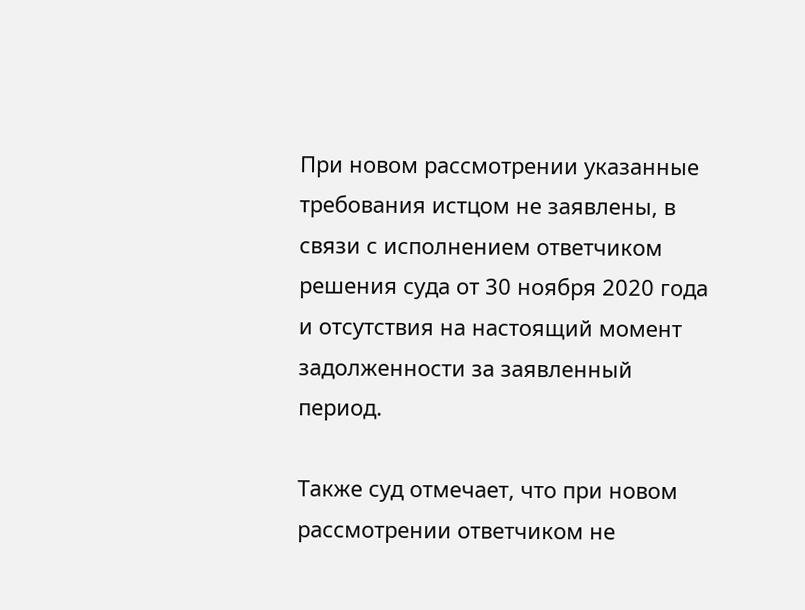При новом рассмотрении указанные требования истцом не заявлены, в связи с исполнением ответчиком решения суда от 30 ноября 2020 года и отсутствия на настоящий момент задолженности за заявленный период.

Также суд отмечает, что при новом рассмотрении ответчиком не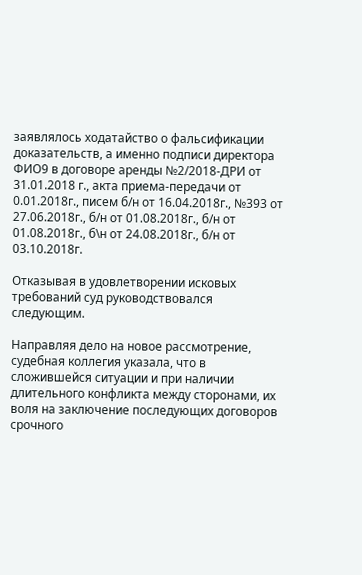заявлялось ходатайство о фальсификации доказательств, а именно подписи директора ФИО9 в договоре аренды №2/2018-ДРИ от 31.01.2018 г., акта приема-передачи от 0.01.2018г., писем б/н от 16.04.2018г., №393 от 27.06.2018г., б/н от 01.08.2018г., б/н от 01.08.2018г., б\н от 24.08.2018г., б/н от 03.10.2018г.

Отказывая в удовлетворении исковых требований суд руководствовался следующим.

Направляя дело на новое рассмотрение, судебная коллегия указала, что в сложившейся ситуации и при наличии длительного конфликта между сторонами, их воля на заключение последующих договоров срочного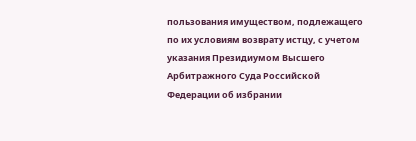пользования имуществом, подлежащего по их условиям возврату истцу, с учетом указания Президиумом Высшего Арбитражного Суда Российской Федерации об избрании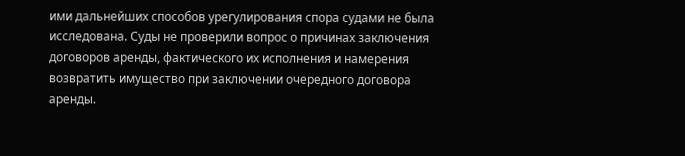ими дальнейших способов урегулирования спора судами не была исследована. Суды не проверили вопрос о причинах заключения договоров аренды, фактического их исполнения и намерения возвратить имущество при заключении очередного договора аренды.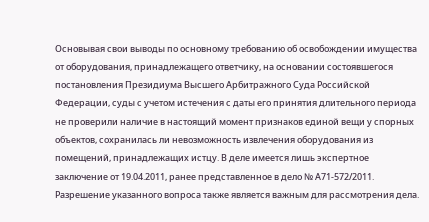Основывая свои выводы по основному требованию об освобождении имущества от оборудования, принадлежащего ответчику, на основании состоявшегося постановления Президиума Высшего Арбитражного Суда Российской Федерации, суды с учетом истечения с даты его принятия длительного периода не проверили наличие в настоящий момент признаков единой вещи у спорных объектов, сохранилась ли невозможность извлечения оборудования из помещений, принадлежащих истцу. В деле имеется лишь экспертное заключение от 19.04.2011, ранее представленное в дело № А71-572/2011. Разрешение указанного вопроса также является важным для рассмотрения дела.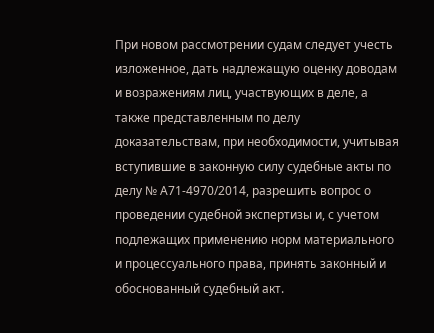При новом рассмотрении судам следует учесть изложенное, дать надлежащую оценку доводам и возражениям лиц, участвующих в деле, а также представленным по делу доказательствам, при необходимости, учитывая вступившие в законную силу судебные акты по делу № А71-4970/2014, разрешить вопрос о проведении судебной экспертизы и, с учетом подлежащих применению норм материального и процессуального права, принять законный и обоснованный судебный акт.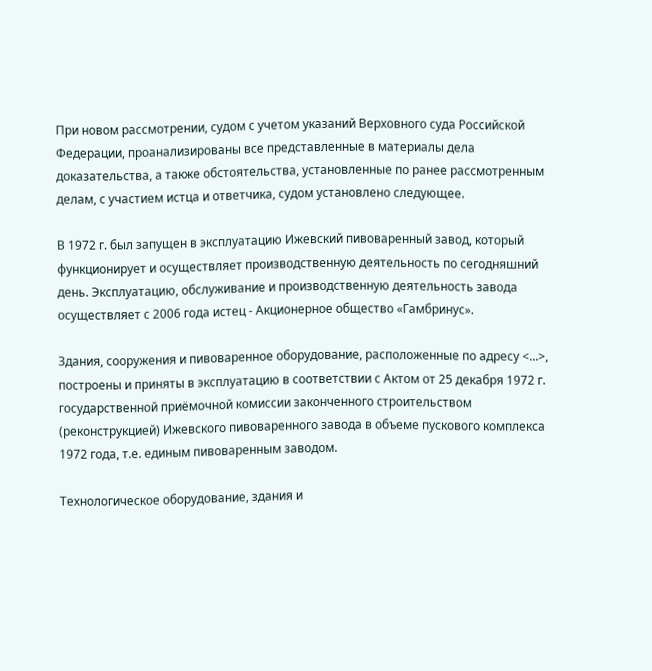При новом рассмотрении, судом с учетом указаний Верховного суда Российской Федерации, проанализированы все представленные в материалы дела доказательства, а также обстоятельства, установленные по ранее рассмотренным делам, с участием истца и ответчика, судом установлено следующее.

В 1972 г. был запущен в эксплуатацию Ижевский пивоваренный завод, который функционирует и осуществляет производственную деятельность по сегодняшний день. Эксплуатацию, обслуживание и производственную деятельность завода осуществляет с 2006 года истец - Акционерное общество «Гамбринус».

Здания, сооружения и пивоваренное оборудование, расположенные по адресу <...>, построены и приняты в эксплуатацию в соответствии с Актом от 25 декабря 1972 г. государственной приёмочной комиссии законченного строительством (реконструкцией) Ижевского пивоваренного завода в объеме пускового комплекса 1972 года, т.е. единым пивоваренным заводом.

Технологическое оборудование, здания и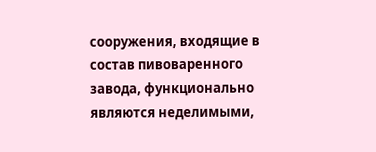сооружения, входящие в состав пивоваренного завода, функционально являются неделимыми,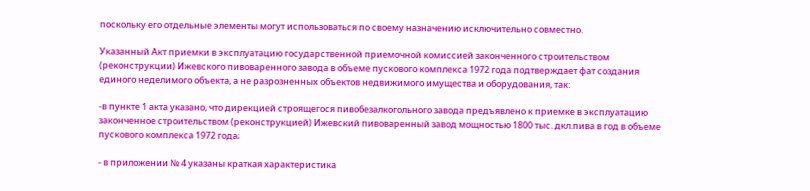поскольку его отдельные элементы могут использоваться по своему назначению исключительно совместно.

Указанный Акт приемки в эксплуатацию государственной приемочной комиссией законченного строительством (реконструкции) Ижевского пивоваренного завода в объеме пускового комплекса 1972 года подтверждает фат создания единого неделимого объекта, а не разрозненных объектов недвижимого имущества и оборудования, так:

-в пункте 1 акта указано, что дирекцией строящегося пивобезалкогольного завода предъявлено к приемке в эксплуатацию законченное строительством (реконструкцией) Ижевский пивоваренный завод мощностью 1800 тыс. дкл.пива в год в объеме пускового комплекса 1972 года;

- в приложении № 4 указаны краткая характеристика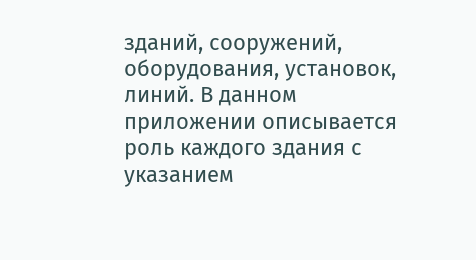зданий, сооружений, оборудования, установок, линий. В данном приложении описывается роль каждого здания с указанием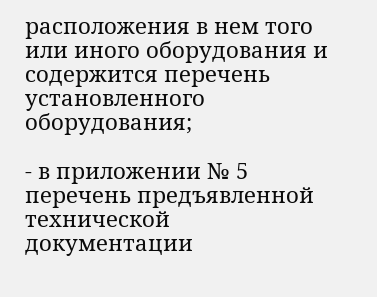расположения в нем того или иного оборудования и содержится перечень установленного оборудования;

- в приложении № 5 перечень предъявленной технической документации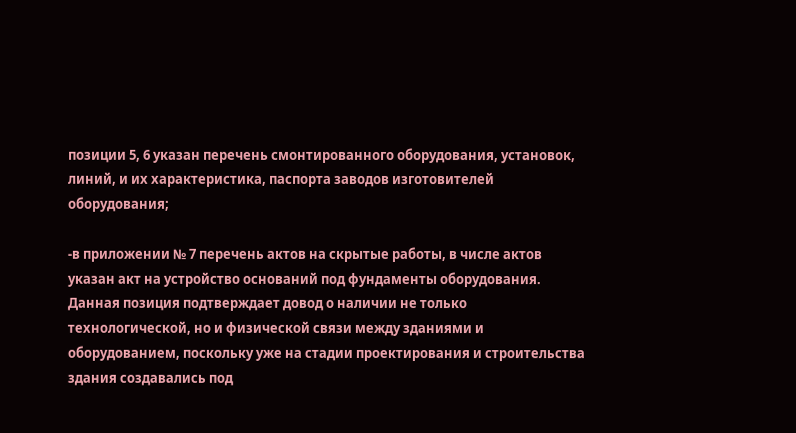позиции 5, 6 указан перечень смонтированного оборудования, установок, линий, и их характеристика, паспорта заводов изготовителей оборудования;

-в приложении № 7 перечень актов на скрытые работы, в числе актов указан акт на устройство оснований под фундаменты оборудования. Данная позиция подтверждает довод о наличии не только технологической, но и физической связи между зданиями и оборудованием, поскольку уже на стадии проектирования и строительства здания создавались под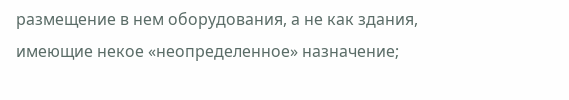размещение в нем оборудования, а не как здания, имеющие некое «неопределенное» назначение;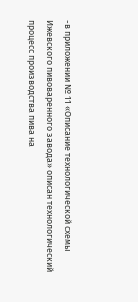-в приложении № 11 «Описание технологической схемы Ижевского пивоваренного завода» описан технологический процесс производства пива на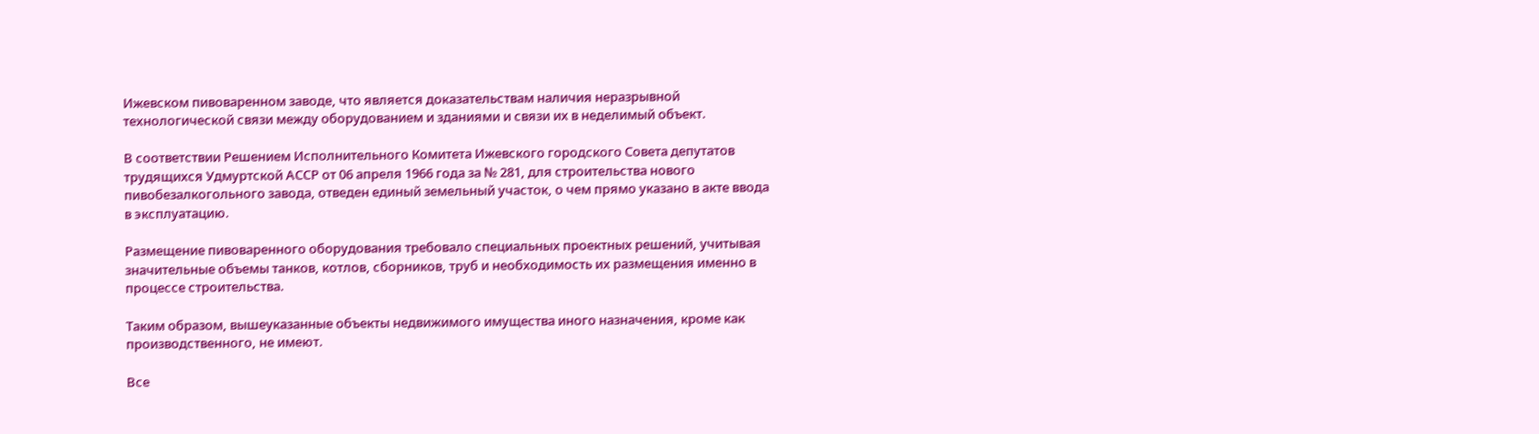Ижевском пивоваренном заводе, что является доказательствам наличия неразрывной технологической связи между оборудованием и зданиями и связи их в неделимый объект.

В соответствии Решением Исполнительного Комитета Ижевского городского Совета депутатов трудящихся Удмуртской АССР от 06 апреля 1966 года за № 281, для строительства нового пивобезалкогольного завода, отведен единый земельный участок, о чем прямо указано в акте ввода в эксплуатацию.

Размещение пивоваренного оборудования требовало специальных проектных решений, учитывая значительные объемы танков, котлов, сборников, труб и необходимость их размещения именно в процессе строительства.

Таким образом, вышеуказанные объекты недвижимого имущества иного назначения, кроме как производственного, не имеют.

Все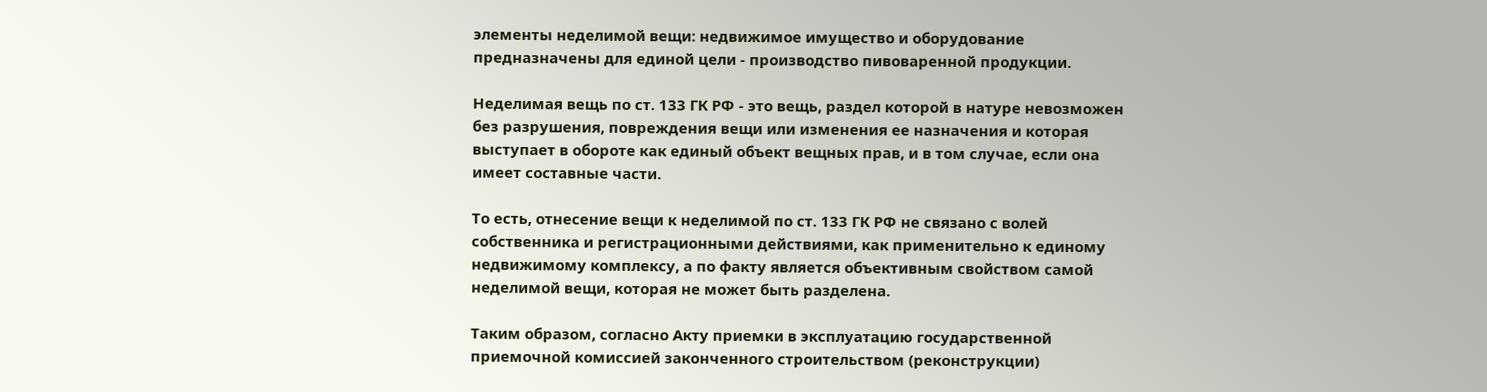элементы неделимой вещи: недвижимое имущество и оборудование предназначены для единой цели - производство пивоваренной продукции.

Неделимая вещь по ст. 133 ГК РФ - это вещь, раздел которой в натуре невозможен без разрушения, повреждения вещи или изменения ее назначения и которая выступает в обороте как единый объект вещных прав, и в том случае, если она имеет составные части.

То есть, отнесение вещи к неделимой по ст. 133 ГК РФ не связано с волей собственника и регистрационными действиями, как применительно к единому недвижимому комплексу, а по факту является объективным свойством самой неделимой вещи, которая не может быть разделена.

Таким образом, согласно Акту приемки в эксплуатацию государственной приемочной комиссией законченного строительством (реконструкции)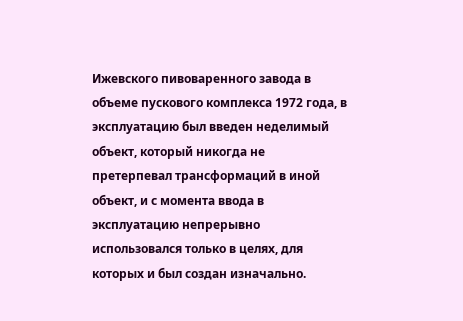Ижевского пивоваренного завода в объеме пускового комплекса 1972 года, в эксплуатацию был введен неделимый объект, который никогда не претерпевал трансформаций в иной объект, и с момента ввода в эксплуатацию непрерывно использовался только в целях, для которых и был создан изначально.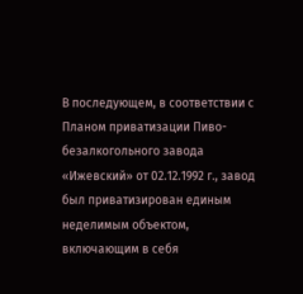В последующем, в соответствии с Планом приватизации Пиво-безалкогольного завода «Ижевский» от 02.12.1992 г., завод был приватизирован единым неделимым объектом, включающим в себя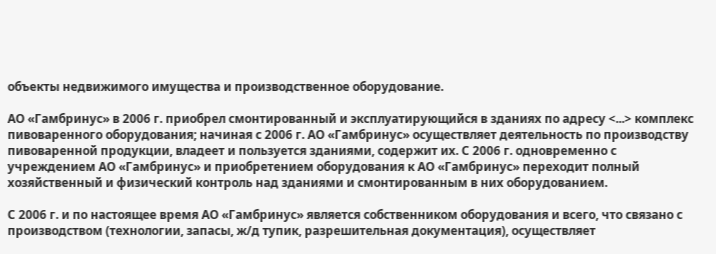объекты недвижимого имущества и производственное оборудование.

АО «Гамбринус» в 2006 г. приобрел смонтированный и эксплуатирующийся в зданиях по адресу <...> комплекс пивоваренного оборудования; начиная с 2006 г. АО «Гамбринус» осуществляет деятельность по производству пивоваренной продукции, владеет и пользуется зданиями, содержит их. С 2006 г. одновременно с учреждением АО «Гамбринус» и приобретением оборудования к АО «Гамбринус» переходит полный хозяйственный и физический контроль над зданиями и смонтированным в них оборудованием.

С 2006 г. и по настоящее время АО «Гамбринус» является собственником оборудования и всего, что связано с производством (технологии, запасы, ж/д тупик, разрешительная документация), осуществляет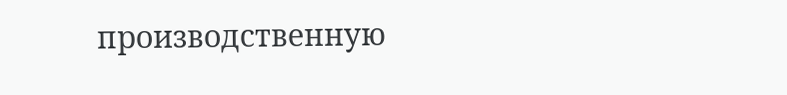производственную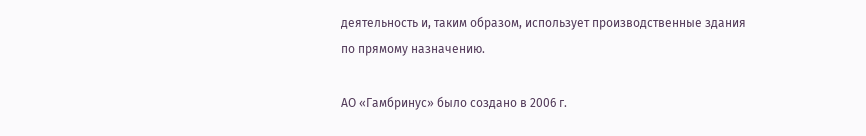деятельность и, таким образом, использует производственные здания по прямому назначению.

АО «Гамбринус» было создано в 2006 г.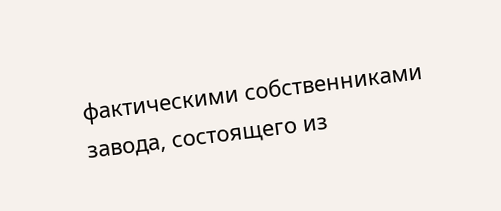фактическими собственниками завода, состоящего из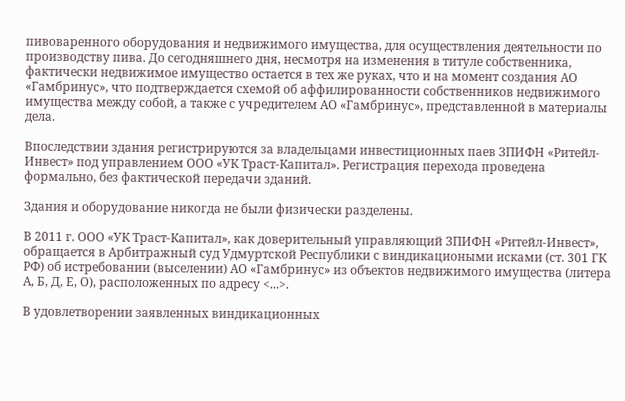пивоваренного оборудования и недвижимого имущества, для осуществления деятельности по производству пива. До сегодняшнего дня, несмотря на изменения в титуле собственника, фактически недвижимое имущество остается в тех же руках, что и на момент создания АО «Гамбринус», что подтверждается схемой об аффилированности собственников недвижимого имущества между собой, а также с учредителем АО «Гамбринус», представленной в материалы дела.

Впоследствии здания регистрируются за владельцами инвестиционных паев ЗПИФН «Ритейл-Инвест» под управлением ООО «УК Траст-Капитал». Регистрация перехода проведена формально, без фактической передачи зданий.

Здания и оборудование никогда не были физически разделены.

В 2011 г. ООО «УК Траст-Капитал», как доверительный управляющий ЗПИФН «Ритейл-Инвест», обращается в Арбитражный суд Удмуртской Республики с виндикациоными исками (ст. 301 ГК РФ) об истребовании (выселении) АО «Гамбринус» из объектов недвижимого имущества (литера А, Б, Д, Е, О), расположенных по адресу <...>.

В удовлетворении заявленных виндикационных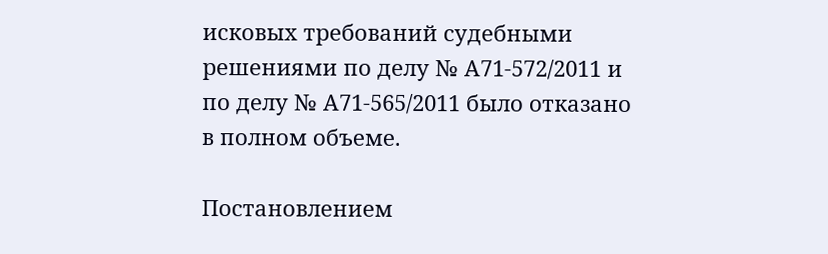исковых требований судебными решениями по делу № А71-572/2011 и по делу № А71-565/2011 было отказано в полном объеме.

Постановлением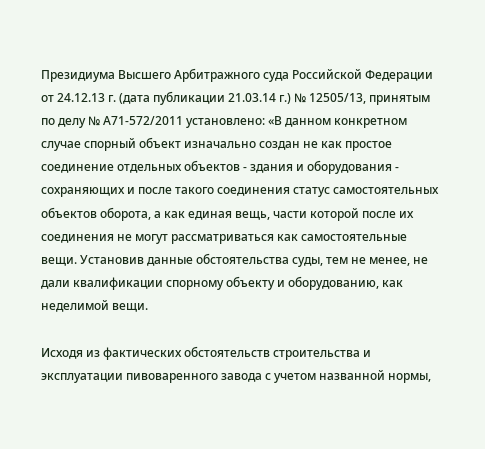Президиума Высшего Арбитражного суда Российской Федерации от 24.12.13 г. (дата публикации 21.03.14 г.) № 12505/13, принятым по делу № А71-572/2011 установлено: «В данном конкретном случае спорный объект изначально создан не как простое соединение отдельных объектов - здания и оборудования - сохраняющих и после такого соединения статус самостоятельных объектов оборота, а как единая вещь, части которой после их соединения не могут рассматриваться как самостоятельные вещи. Установив данные обстоятельства суды, тем не менее, не дали квалификации спорному объекту и оборудованию, как неделимой вещи.

Исходя из фактических обстоятельств строительства и эксплуатации пивоваренного завода с учетом названной нормы,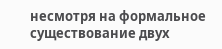несмотря на формальное существование двух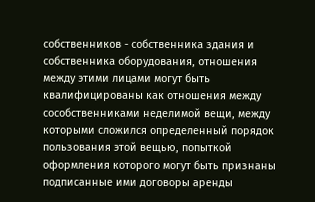собственников - собственника здания и собственника оборудования, отношения между этими лицами могут быть квалифицированы как отношения между сособственниками неделимой вещи, между которыми сложился определенный порядок пользования этой вещью, попыткой оформления которого могут быть признаны подписанные ими договоры аренды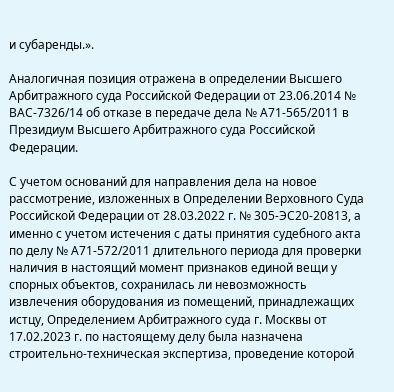и субаренды.».

Аналогичная позиция отражена в определении Высшего Арбитражного суда Российской Федерации от 23.06.2014 № ВАС-7326/14 об отказе в передаче дела № А71-565/2011 в Президиум Высшего Арбитражного суда Российской Федерации.

С учетом оснований для направления дела на новое рассмотрение, изложенных в Определении Верховного Суда Российской Федерации от 28.03.2022 г. № 305-ЭС20-20813, а именно с учетом истечения с даты принятия судебного акта по делу № А71-572/2011 длительного периода для проверки наличия в настоящий момент признаков единой вещи у спорных объектов, сохранилась ли невозможность извлечения оборудования из помещений, принадлежащих истцу, Определением Арбитражного суда г. Москвы от 17.02.2023 г. по настоящему делу была назначена строительно-техническая экспертиза, проведение которой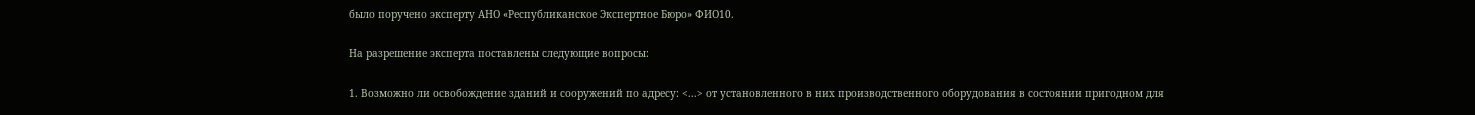было поручено эксперту АНО «Республиканское Экспертное Бюро» ФИО10.

На разрешение эксперта поставлены следующие вопросы:

1. Возможно ли освобождение зданий и сооружений по адресу: <...> от установленного в них производственного оборудования в состоянии пригодном для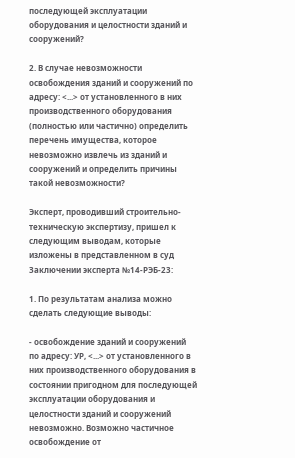последующей эксплуатации оборудования и целостности зданий и сооружений?

2. В случае невозможности освобождения зданий и сооружений по адресу: <...> от установленного в них производственного оборудования (полностью или частично) определить перечень имущества, которое невозможно извлечь из зданий и сооружений и определить причины такой невозможности?

Эксперт, проводивший строительно-техническую экспертизу, пришел к следующим выводам, которые изложены в представленном в суд Заключении эксперта №14-РЭБ-23:

1. По результатам анализа можно сделать следующие выводы:

- освобождение зданий и сооружений по адресу: УР, <...> от установленного в них производственного оборудования в состоянии пригодном для последующей эксплуатации оборудования и целостности зданий и сооружений невозможно. Возможно частичное освобождение от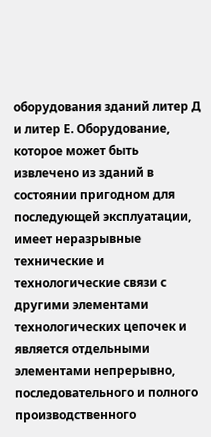оборудования зданий литер Д и литер Е. Оборудование, которое может быть извлечено из зданий в состоянии пригодном для последующей эксплуатации, имеет неразрывные технические и технологические связи с другими элементами технологических цепочек и является отдельными элементами непрерывно, последовательного и полного производственного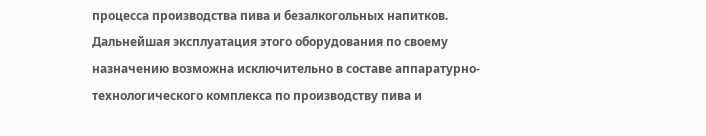процесса производства пива и безалкогольных напитков. Дальнейшая эксплуатация этого оборудования по своему назначению возможна исключительно в составе аппаратурно-технологического комплекса по производству пива и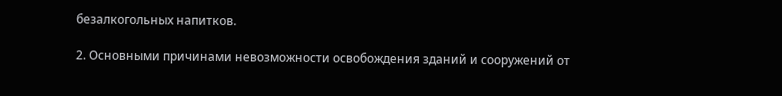безалкогольных напитков.

2. Основными причинами невозможности освобождения зданий и сооружений от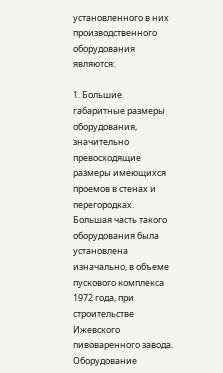установленного в них производственного оборудования являются:

1. Большие габаритные размеры оборудования, значительно превосходящие размеры имеющихся проемов в стенах и перегородках. Большая часть такого оборудования была установлена изначально, в объеме пускового комплекса 1972 года, при строительстве Ижевского пивоваренного завода. Оборудование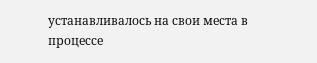устанавливалось на свои места в процессе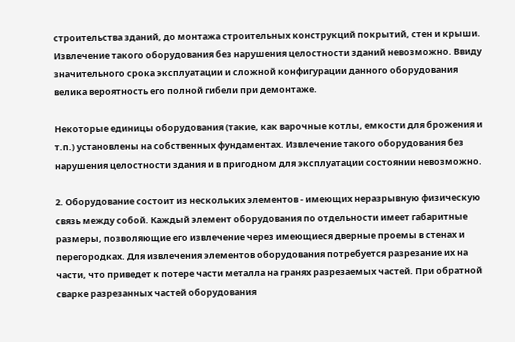строительства зданий, до монтажа строительных конструкций покрытий, стен и крыши. Извлечение такого оборудования без нарушения целостности зданий невозможно. Ввиду значительного срока эксплуатации и сложной конфигурации данного оборудования велика вероятность его полной гибели при демонтаже.

Некоторые единицы оборудования (такие, как варочные котлы, емкости для брожения и т.п.) установлены на собственных фундаментах. Извлечение такого оборудования без нарушения целостности здания и в пригодном для эксплуатации состоянии невозможно.

2. Оборудование состоит из нескольких элементов - имеющих неразрывную физическую связь между собой. Каждый элемент оборудования по отдельности имеет габаритные размеры, позволяющие его извлечение через имеющиеся дверные проемы в стенах и перегородках. Для извлечения элементов оборудования потребуется разрезание их на части, что приведет к потере части металла на гранях разрезаемых частей. При обратной сварке разрезанных частей оборудования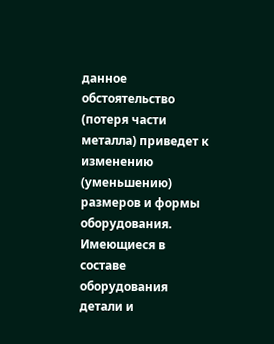данное обстоятельство (потеря части металла) приведет к изменению (уменьшению) размеров и формы оборудования. Имеющиеся в составе оборудования детали и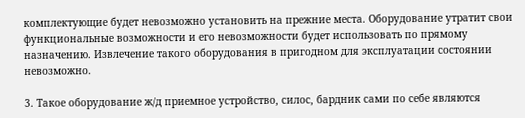комплектующие будет невозможно установить на прежние места. Оборудование утратит свои функциональные возможности и его невозможности будет использовать по прямому назначению. Извлечение такого оборудования в пригодном для эксплуатации состоянии невозможно.

3. Такое оборудование ж/д приемное устройство, силос, бардник сами по себе являются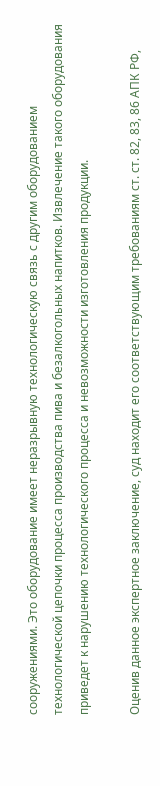сооружениями. Это оборудование имеет неразрывную технологическую связь с другим оборудованием технологической цепочки процесса производства пива и безалкогольных напитков. Извлечение такого оборудования приведет к нарушению технологического процесса и невозможности изготовления продукции.

Оценив данное экспертное заключение, суд находит его соответствующим требованиям ст. ст. 82, 83, 86 АПК РФ,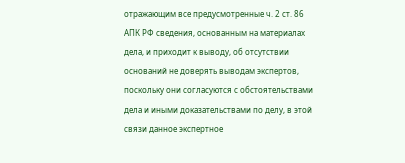отражающим все предусмотренные ч. 2 ст. 86 АПК РФ сведения, основанным на материалах дела, и приходит к выводу, об отсутствии оснований не доверять выводам экспертов, поскольку они согласуются с обстоятельствами дела и иными доказательствами по делу, в этой связи данное экспертное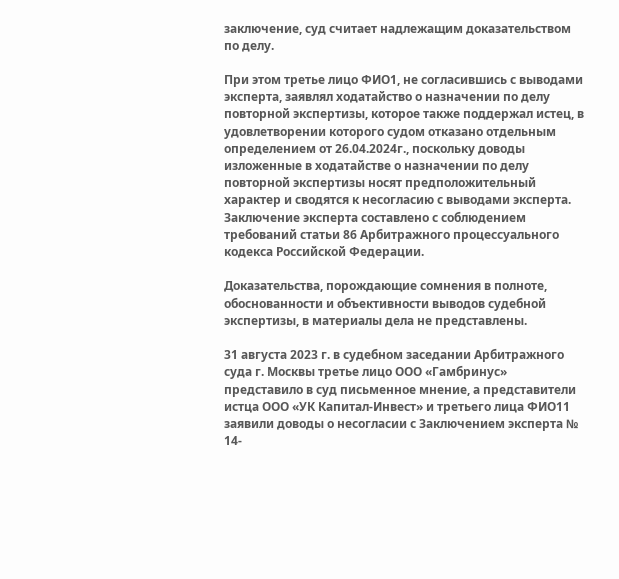заключение, суд считает надлежащим доказательством по делу.

При этом третье лицо ФИО1, не согласившись с выводами эксперта, заявлял ходатайство о назначении по делу повторной экспертизы, которое также поддержал истец, в удовлетворении которого судом отказано отдельным определением от 26.04.2024г., поскольку доводы изложенные в ходатайстве о назначении по делу повторной экспертизы носят предположительный характер и сводятся к несогласию с выводами эксперта. Заключение эксперта составлено с соблюдением требований статьи 86 Арбитражного процессуального кодекса Российской Федерации.

Доказательства, порождающие сомнения в полноте, обоснованности и объективности выводов судебной экспертизы, в материалы дела не представлены.

31 августа 2023 г. в судебном заседании Арбитражного суда г. Москвы третье лицо ООО «Гамбринус» представило в суд письменное мнение, а представители истца ООО «УК Капитал-Инвест» и третьего лица ФИО11 заявили доводы о несогласии с Заключением эксперта № 14-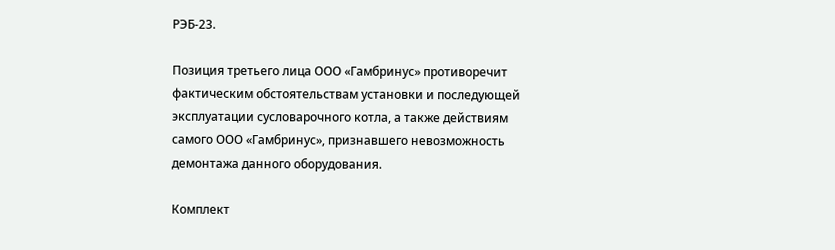РЭБ-23.

Позиция третьего лица ООО «Гамбринус» противоречит фактическим обстоятельствам установки и последующей эксплуатации сусловарочного котла, а также действиям самого ООО «Гамбринус», признавшего невозможность демонтажа данного оборудования.

Комплект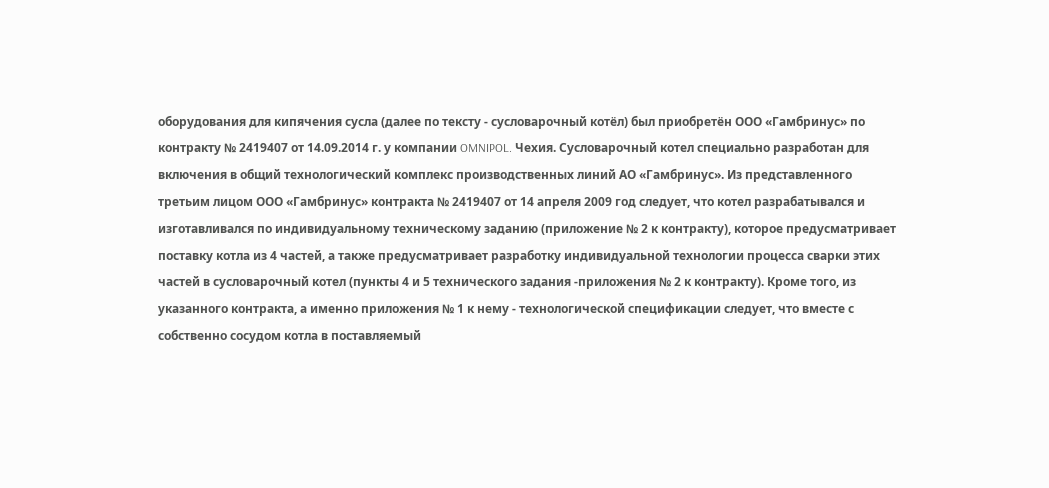оборудования для кипячения сусла (далее по тексту - сусловарочный котёл) был приобретён ООО «Гамбринус» по контракту № 2419407 от 14.09.2014 г. у компании OMNIPOL. Чехия. Сусловарочный котел специально разработан для включения в общий технологический комплекс производственных линий АО «Гамбринус». Из представленного третьим лицом ООО «Гамбринус» контракта № 2419407 от 14 апреля 2009 год следует, что котел разрабатывался и изготавливался по индивидуальному техническому заданию (приложение № 2 к контракту), которое предусматривает поставку котла из 4 частей, а также предусматривает разработку индивидуальной технологии процесса сварки этих частей в сусловарочный котел (пункты 4 и 5 технического задания -приложения № 2 к контракту). Кроме того, из указанного контракта, а именно приложения № 1 к нему - технологической спецификации следует, что вместе с собственно сосудом котла в поставляемый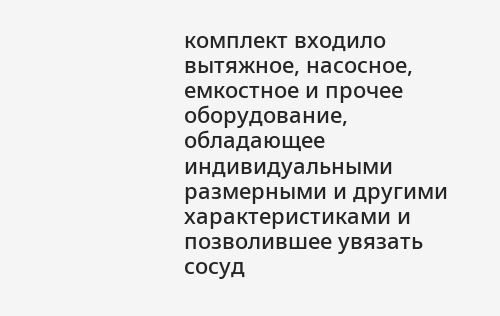комплект входило вытяжное, насосное, емкостное и прочее оборудование, обладающее индивидуальными размерными и другими характеристиками и позволившее увязать сосуд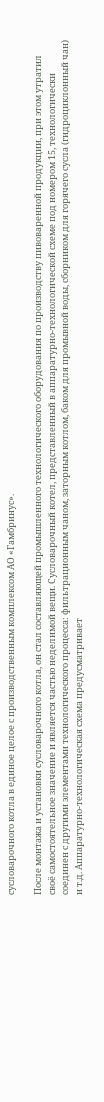сусловарочного котла в единое целое с производственным комплексом АО «Гамбринус».

После монтажа и установки сусловарочного котла, он стал составляющей промышленного технологического оборудования по производству пивоваренной продукции, при этом утратил своё самостоятельное значение и является частью неделимой вещи. Сусловарочный котел, представленный в аппаратурно-технологической схеме под номером 15, технологически соединен с другими элементами технологического процесса: фильтрационным чаном, заторным котлом, баком для промывной воды, сборником для горячего сусла (гидроциклонный чан) и т.д. Аппаратурно-технологическая схема предусматривает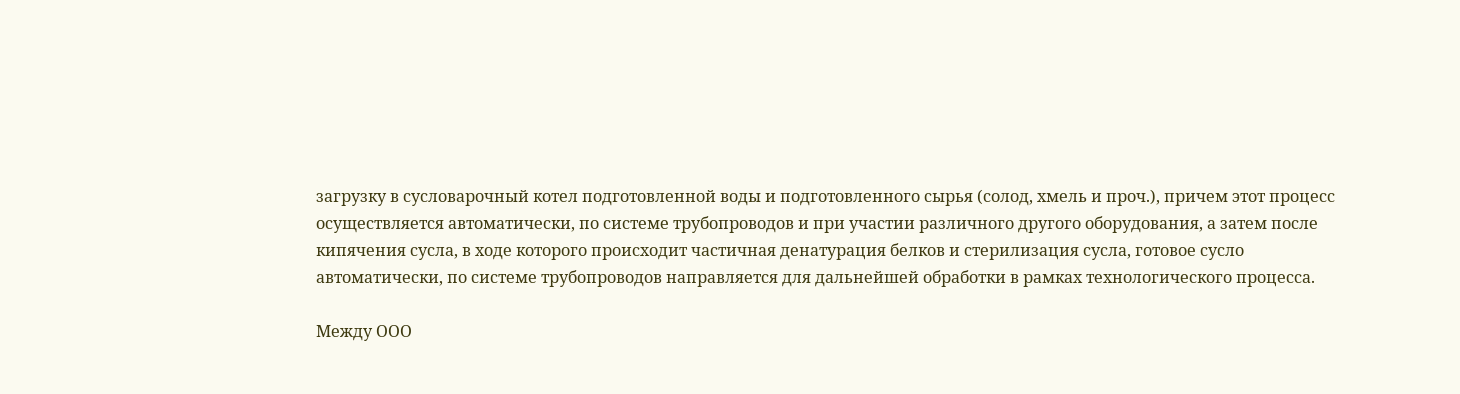загрузку в сусловарочный котел подготовленной воды и подготовленного сырья (солод, хмель и проч.), причем этот процесс осуществляется автоматически, по системе трубопроводов и при участии различного другого оборудования, а затем после кипячения сусла, в ходе которого происходит частичная денатурация белков и стерилизация сусла, готовое сусло автоматически, по системе трубопроводов направляется для дальнейшей обработки в рамках технологического процесса.

Между ООО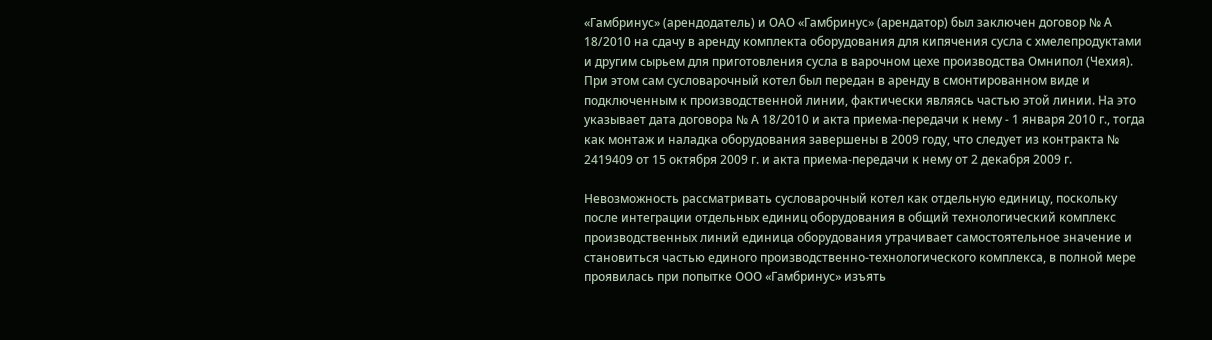«Гамбринус» (арендодатель) и ОАО «Гамбринус» (арендатор) был заключен договор № А 18/2010 на сдачу в аренду комплекта оборудования для кипячения сусла с хмелепродуктами и другим сырьем для приготовления сусла в варочном цехе производства Омнипол (Чехия). При этом сам сусловарочный котел был передан в аренду в смонтированном виде и подключенным к производственной линии, фактически являясь частью этой линии. На это указывает дата договора № А 18/2010 и акта приема-передачи к нему - 1 января 2010 г., тогда как монтаж и наладка оборудования завершены в 2009 году, что следует из контракта № 2419409 от 15 октября 2009 г. и акта приема-передачи к нему от 2 декабря 2009 г.

Невозможность рассматривать сусловарочный котел как отдельную единицу, поскольку после интеграции отдельных единиц оборудования в общий технологический комплекс производственных линий единица оборудования утрачивает самостоятельное значение и становиться частью единого производственно-технологического комплекса, в полной мере проявилась при попытке ООО «Гамбринус» изъять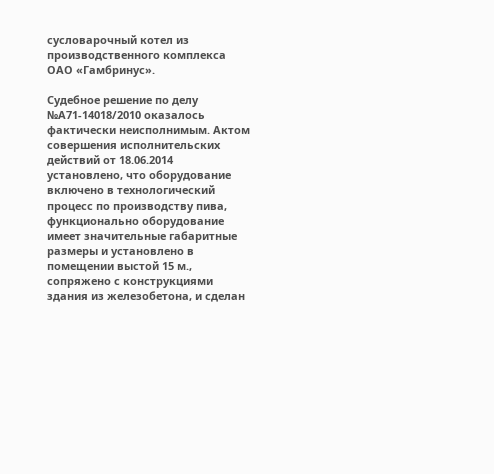сусловарочный котел из производственного комплекса ОАО «Гамбринус».

Судебное решение по делу №А71-14018/2010 оказалось фактически неисполнимым. Актом совершения исполнительских действий от 18.06.2014 установлено, что оборудование включено в технологический процесс по производству пива, функционально оборудование имеет значительные габаритные размеры и установлено в помещении выстой 15 м., сопряжено с конструкциями здания из железобетона, и сделан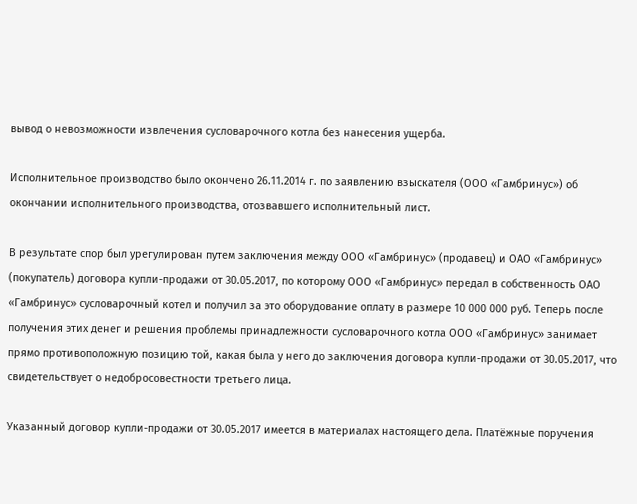вывод о невозможности извлечения сусловарочного котла без нанесения ущерба.

Исполнительное производство было окончено 26.11.2014 г. по заявлению взыскателя (ООО «Гамбринус») об окончании исполнительного производства, отозвавшего исполнительный лист.

В результате спор был урегулирован путем заключения между ООО «Гамбринус» (продавец) и ОАО «Гамбринус» (покупатель) договора купли-продажи от 30.05.2017, по которому ООО «Гамбринус» передал в собственность ОАО «Гамбринус» сусловарочный котел и получил за это оборудование оплату в размере 10 000 000 руб. Теперь после получения этих денег и решения проблемы принадлежности сусловарочного котла ООО «Гамбринус» занимает прямо противоположную позицию той, какая была у него до заключения договора купли-продажи от 30.05.2017, что свидетельствует о недобросовестности третьего лица.

Указанный договор купли-продажи от 30.05.2017 имеется в материалах настоящего дела. Платёжные поручения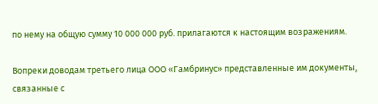по нему на общую сумму 10 000 000 руб. прилагаются к настоящим возражениям.

Вопреки доводам третьего лица ООО «Гамбринус» представленные им документы, связанные с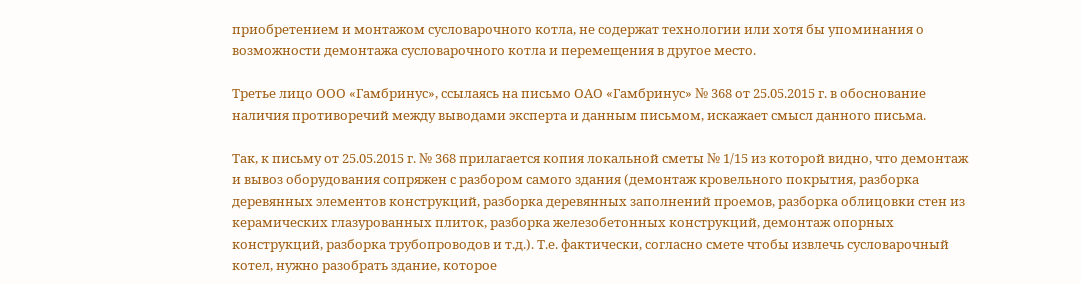приобретением и монтажом сусловарочного котла, не содержат технологии или хотя бы упоминания о возможности демонтажа сусловарочного котла и перемещения в другое место.

Третье лицо ООО «Гамбринус», ссылаясь на письмо ОАО «Гамбринус» № 368 от 25.05.2015 г. в обоснование наличия противоречий между выводами эксперта и данным письмом, искажает смысл данного письма.

Так, к письму от 25.05.2015 г. № 368 прилагается копия локальной сметы № 1/15 из которой видно, что демонтаж и вывоз оборудования сопряжен с разбором самого здания (демонтаж кровельного покрытия, разборка деревянных элементов конструкций, разборка деревянных заполнений проемов, разборка облицовки стен из керамических глазурованных плиток, разборка железобетонных конструкций, демонтаж опорных конструкций, разборка трубопроводов и т.д.). Т.е. фактически, согласно смете чтобы извлечь сусловарочный котел, нужно разобрать здание, которое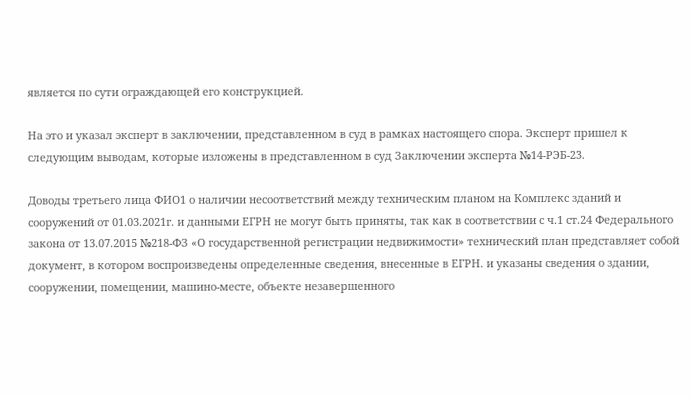является по сути ограждающей его конструкцией.

На это и указал эксперт в заключении, представленном в суд в рамках настоящего спора. Эксперт пришел к следующим выводам, которые изложены в представленном в суд Заключении эксперта №14-РЭБ-23.

Доводы третьего лица ФИО1 о наличии несоответствий между техническим планом на Комплекс зданий и сооружений от 01.03.2021г. и данными ЕГРН не могут быть приняты, так как в соответствии с ч.1 ст.24 Федерального закона от 13.07.2015 №218-ФЗ «О государственной регистрации недвижимости» технический план представляет собой документ, в котором воспроизведены определенные сведения, внесенные в ЕГРН. и указаны сведения о здании, сооружении, помещении, машино-месте, объекте незавершенного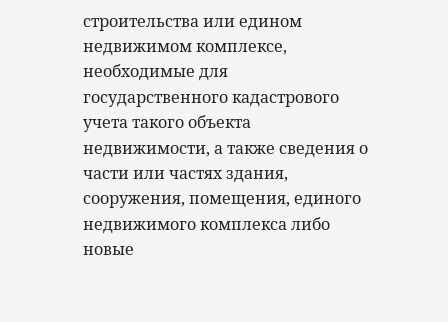строительства или едином недвижимом комплексе, необходимые для государственного кадастрового учета такого объекта недвижимости, а также сведения о части или частях здания, сооружения, помещения, единого недвижимого комплекса либо новые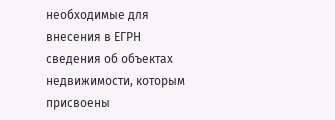необходимые для внесения в ЕГРН сведения об объектах недвижимости, которым присвоены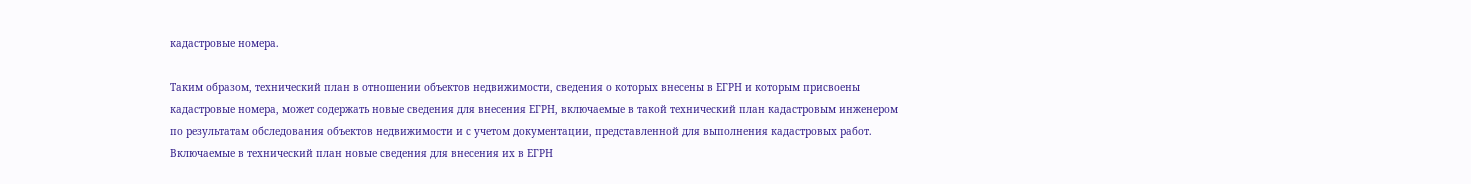кадастровые номера.

Таким образом, технический план в отношении объектов недвижимости, сведения о которых внесены в ЕГРН и которым присвоены кадастровые номера, может содержать новые сведения для внесения ЕГРН, включаемые в такой технический план кадастровым инженером по результатам обследования объектов недвижимости и с учетом документации, представленной для выполнения кадастровых работ. Включаемые в технический план новые сведения для внесения их в ЕГРН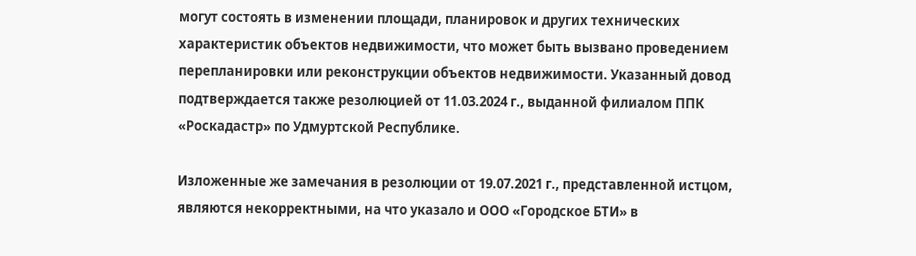могут состоять в изменении площади, планировок и других технических характеристик объектов недвижимости, что может быть вызвано проведением перепланировки или реконструкции объектов недвижимости. Указанный довод подтверждается также резолюцией от 11.03.2024 г., выданной филиалом ППК «Роскадастр» по Удмуртской Республике.

Изложенные же замечания в резолюции от 19.07.2021 г., представленной истцом, являются некорректными, на что указало и ООО «Городское БТИ» в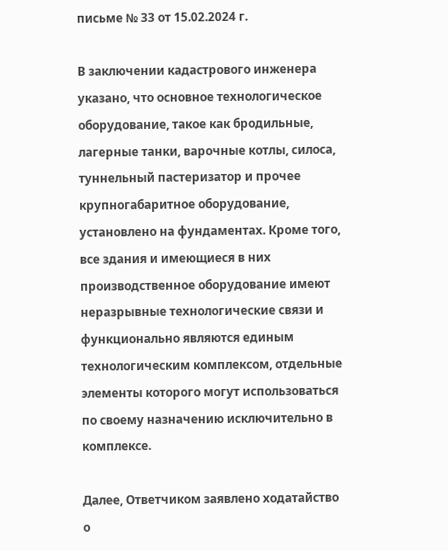письме № 33 от 15.02.2024 г.

В заключении кадастрового инженера указано, что основное технологическое оборудование, такое как бродильные, лагерные танки, варочные котлы, силоса, туннельный пастеризатор и прочее крупногабаритное оборудование, установлено на фундаментах. Кроме того, все здания и имеющиеся в них производственное оборудование имеют неразрывные технологические связи и функционально являются единым технологическим комплексом, отдельные элементы которого могут использоваться по своему назначению исключительно в комплексе.

Далее, Ответчиком заявлено ходатайство о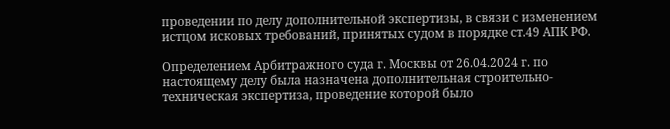проведении по делу дополнительной экспертизы, в связи с изменением истцом исковых требований, принятых судом в порядке ст.49 АПК РФ.

Определением Арбитражного суда г. Москвы от 26.04.2024 г. по настоящему делу была назначена дополнительная строительно-техническая экспертиза, проведение которой было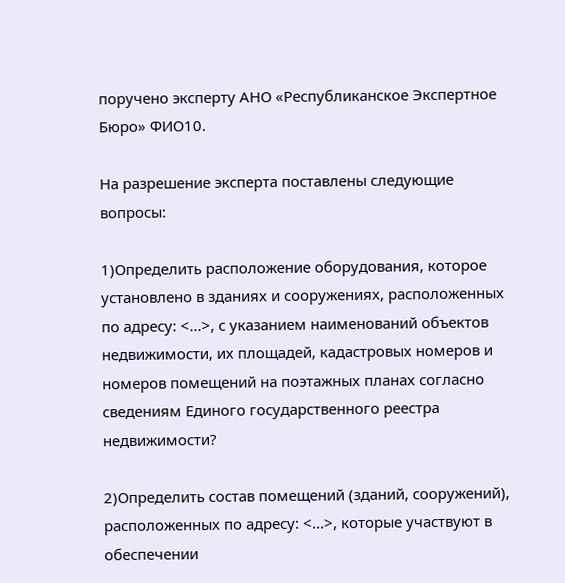поручено эксперту АНО «Республиканское Экспертное Бюро» ФИО10.

На разрешение эксперта поставлены следующие вопросы:

1)Определить расположение оборудования, которое установлено в зданиях и сооружениях, расположенных по адресу: <...>, с указанием наименований объектов недвижимости, их площадей, кадастровых номеров и номеров помещений на поэтажных планах согласно сведениям Единого государственного реестра недвижимости?

2)Определить состав помещений (зданий, сооружений), расположенных по адресу: <...>, которые участвуют в обеспечении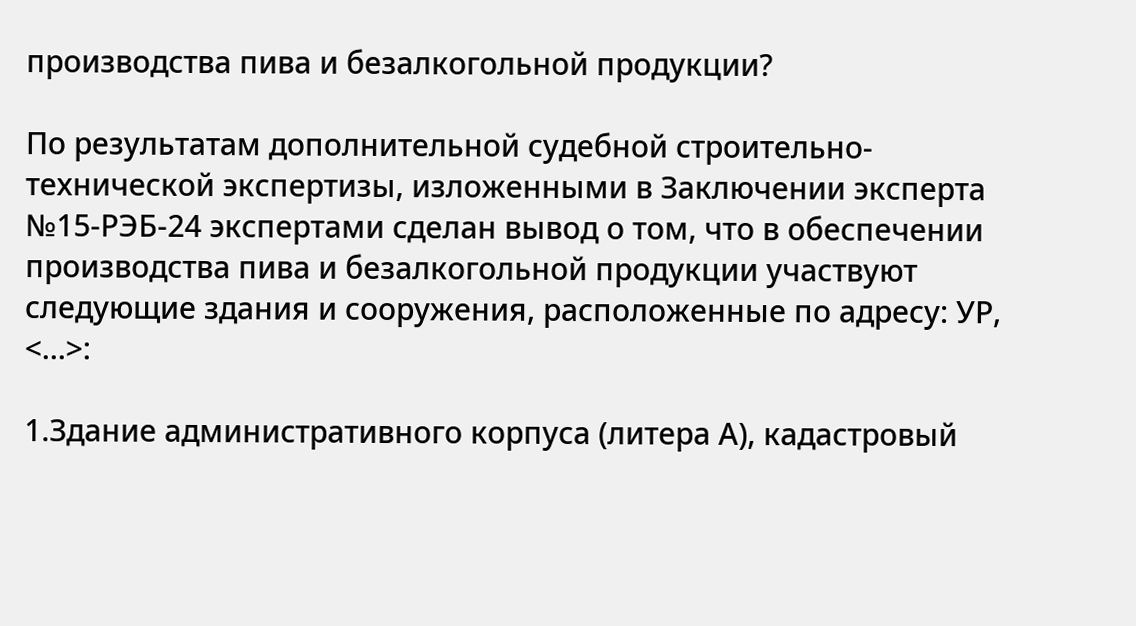производства пива и безалкогольной продукции?

По результатам дополнительной судебной строительно-технической экспертизы, изложенными в Заключении эксперта №15-РЭБ-24 экспертами сделан вывод о том, что в обеспечении производства пива и безалкогольной продукции участвуют следующие здания и сооружения, расположенные по адресу: УР, <...>:

1.Здание административного корпуса (литера А), кадастровый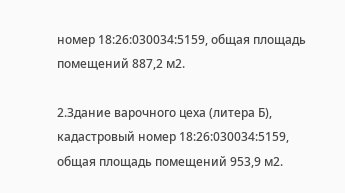номер 18:26:030034:5159, общая площадь помещений 887,2 м2.

2.Здание варочного цеха (литера Б), кадастровый номер 18:26:030034:5159, общая площадь помещений 953,9 м2.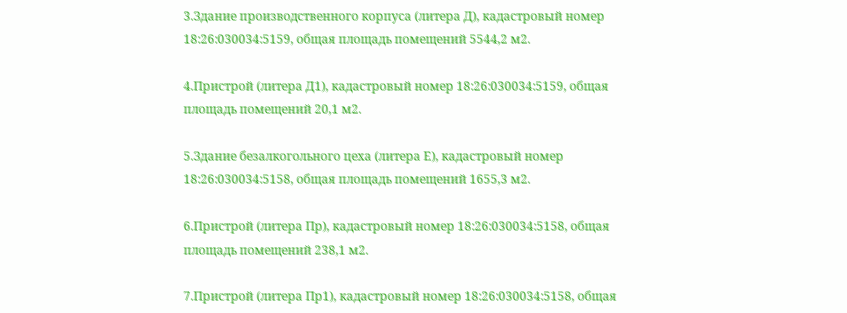3.Здание производственного корпуса (литера Д), кадастровый номер 18:26:030034:5159, общая площадь помещений 5544,2 м2.

4.Пристрой (литера Д1), кадастровый номер 18:26:030034:5159, общая площадь помещений 20,1 м2.

5.Здание безалкогольного цеха (литера Е), кадастровый номер 18:26:030034:5158, общая площадь помещений 1655,3 м2.

6.Пристрой (литера Пр), кадастровый номер 18:26:030034:5158, общая площадь помещений 238,1 м2.

7.Пристрой (литера Пр1), кадастровый номер 18:26:030034:5158, общая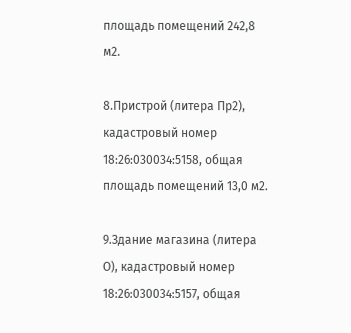площадь помещений 242,8 м2.

8.Пристрой (литера Пр2), кадастровый номер 18:26:030034:5158, общая площадь помещений 13,0 м2.

9.Здание магазина (литера О), кадастровый номер 18:26:030034:5157, общая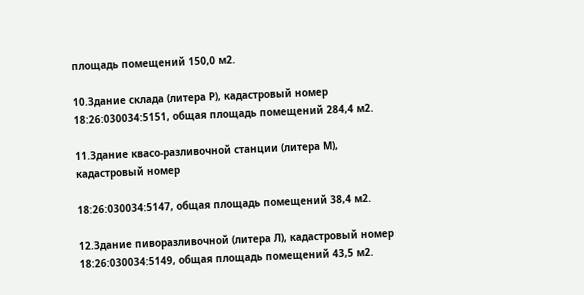площадь помещений 150,0 м2.

10.Здание склада (литера Р), кадастровый номер 18:26:030034:5151, общая площадь помещений 284,4 м2.

11.Здание квасо-разливочной станции (литера М), кадастровый номер

18:26:030034:5147, общая площадь помещений 38,4 м2.

12.Здание пиворазливочной (литера Л), кадастровый номер 18:26:030034:5149, общая площадь помещений 43,5 м2.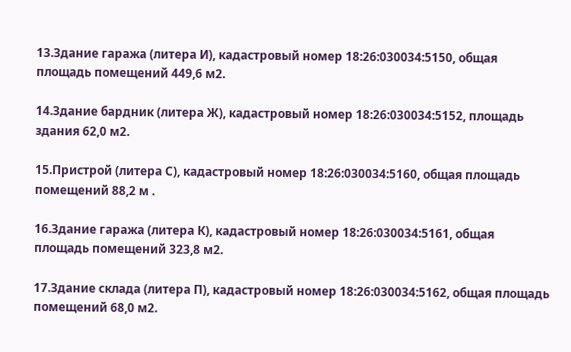13.Здание гаража (литера И), кадастровый номер 18:26:030034:5150, общая площадь помещений 449,6 м2.

14.Здание бардник (литера Ж), кадастровый номер 18:26:030034:5152, площадь здания 62,0 м2.

15.Пристрой (литера С), кадастровый номер 18:26:030034:5160, общая площадь помещений 88,2 м .

16.Здание гаража (литера К), кадастровый номер 18:26:030034:5161, общая площадь помещений 323,8 м2.

17.Здание склада (литера П), кадастровый номер 18:26:030034:5162, общая площадь помещений 68,0 м2.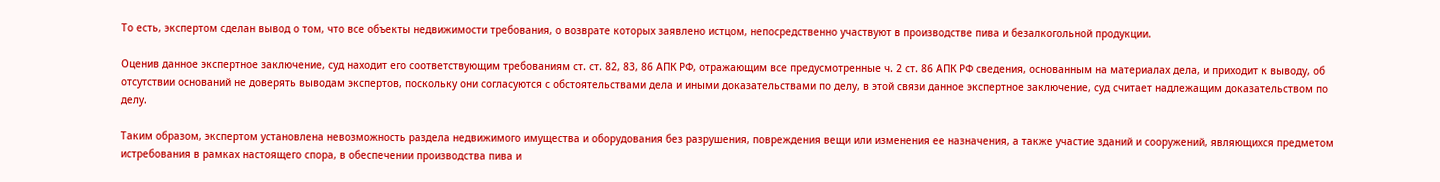То есть, экспертом сделан вывод о том, что все объекты недвижимости требования, о возврате которых заявлено истцом, непосредственно участвуют в производстве пива и безалкогольной продукции.

Оценив данное экспертное заключение, суд находит его соответствующим требованиям ст. ст. 82, 83, 86 АПК РФ, отражающим все предусмотренные ч. 2 ст. 86 АПК РФ сведения, основанным на материалах дела, и приходит к выводу, об отсутствии оснований не доверять выводам экспертов, поскольку они согласуются с обстоятельствами дела и иными доказательствами по делу, в этой связи данное экспертное заключение, суд считает надлежащим доказательством по делу.

Таким образом, экспертом установлена невозможность раздела недвижимого имущества и оборудования без разрушения, повреждения вещи или изменения ее назначения, а также участие зданий и сооружений, являющихся предметом истребования в рамках настоящего спора, в обеспечении производства пива и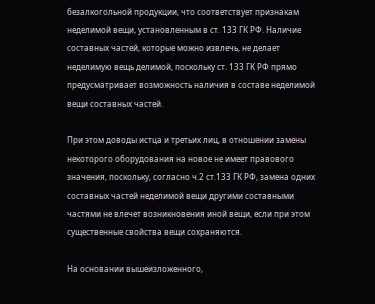безалкогольной продукции, что соответствует признакам неделимой вещи, установленным в ст. 133 ГК РФ. Наличие составных частей, которые можно извлечь, не делает неделимую вещь делимой, поскольку ст. 133 ГК РФ прямо предусматривает возможность наличия в составе неделимой вещи составных частей.

При этом доводы истца и третьих лиц, в отношении замены некоторого оборудования на новое не имеет правового значения, поскольку, согласно ч.2 ст.133 ГК РФ, замена одних составных частей неделимой вещи другими составными частями не влечет возникновения иной вещи, если при этом существенные свойства вещи сохраняются.

На основании вышеизложенного,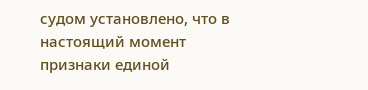судом установлено, что в настоящий момент признаки единой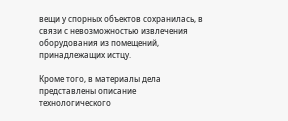вещи у спорных объектов сохранилась, в связи с невозможностью извлечения оборудования из помещений, принадлежащих истцу.

Кроме того, в материалы дела представлены описание технологического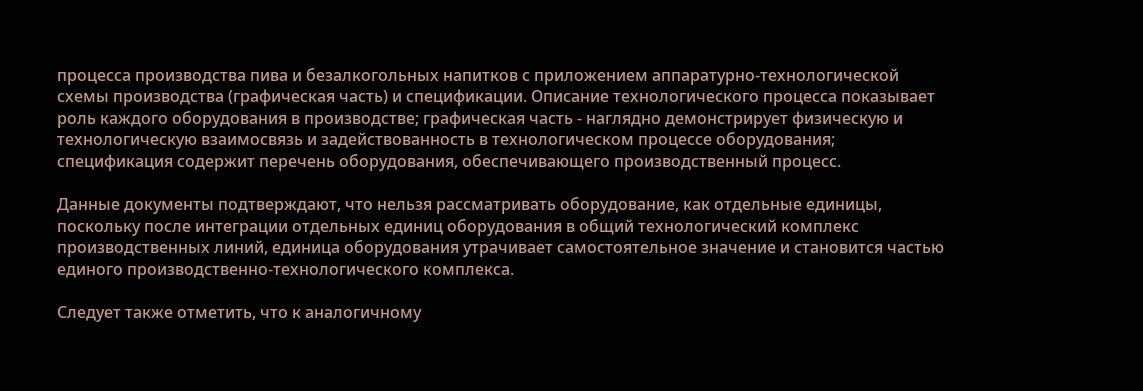процесса производства пива и безалкогольных напитков с приложением аппаратурно-технологической схемы производства (графическая часть) и спецификации. Описание технологического процесса показывает роль каждого оборудования в производстве; графическая часть - наглядно демонстрирует физическую и технологическую взаимосвязь и задействованность в технологическом процессе оборудования; спецификация содержит перечень оборудования, обеспечивающего производственный процесс.

Данные документы подтверждают, что нельзя рассматривать оборудование, как отдельные единицы, поскольку после интеграции отдельных единиц оборудования в общий технологический комплекс производственных линий, единица оборудования утрачивает самостоятельное значение и становится частью единого производственно-технологического комплекса.

Следует также отметить, что к аналогичному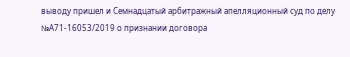выводу пришел и Семнадцатый арбитражный апелляционный суд по делу №А71-16053/2019 о признании договора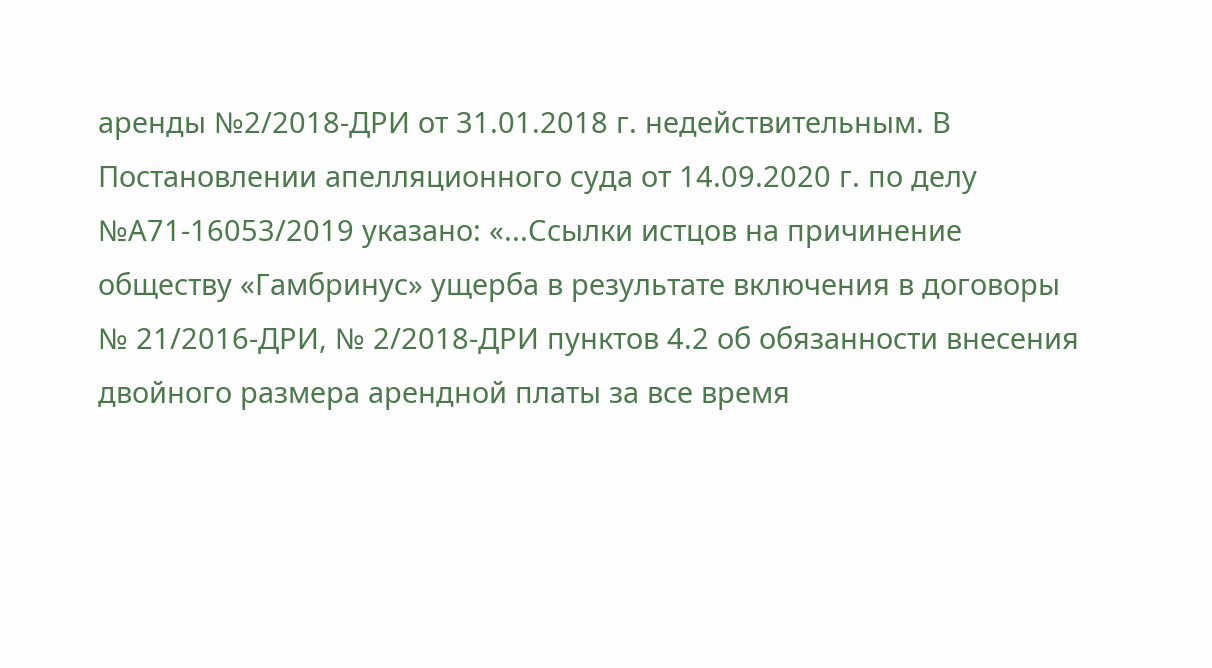аренды №2/2018-ДРИ от 31.01.2018 г. недействительным. В Постановлении апелляционного суда от 14.09.2020 г. по делу №А71-16053/2019 указано: «...Ссылки истцов на причинение обществу «Гамбринус» ущерба в результате включения в договоры № 21/2016-ДРИ, № 2/2018-ДРИ пунктов 4.2 об обязанности внесения двойного размера арендной платы за все время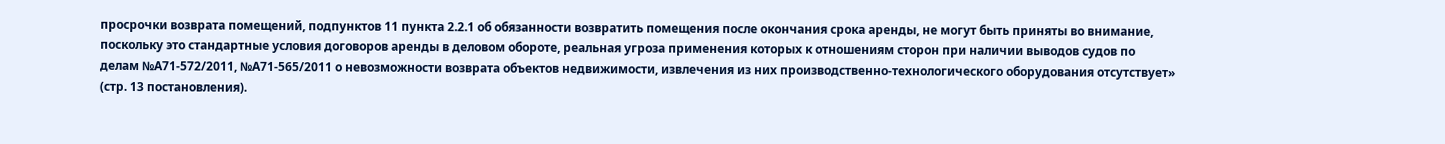просрочки возврата помещений, подпунктов 11 пункта 2.2.1 об обязанности возвратить помещения после окончания срока аренды, не могут быть приняты во внимание, поскольку это стандартные условия договоров аренды в деловом обороте, реальная угроза применения которых к отношениям сторон при наличии выводов судов по делам №А71-572/2011, №А71-565/2011 о невозможности возврата объектов недвижимости, извлечения из них производственно-технологического оборудования отсутствует» (стр. 13 постановления).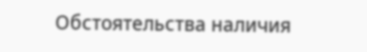Обстоятельства наличия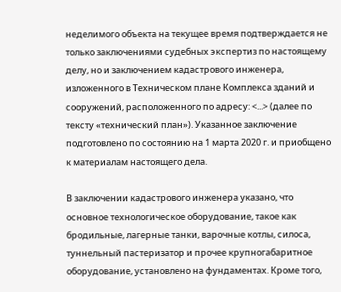неделимого объекта на текущее время подтверждается не только заключениями судебных экспертиз по настоящему делу, но и заключением кадастрового инженера, изложенного в Техническом плане Комплекса зданий и сооружений, расположенного по адресу: <...> (далее по тексту «технический план»). Указанное заключение подготовлено по состоянию на 1 марта 2020 г. и приобщено к материалам настоящего дела.

В заключении кадастрового инженера указано, что основное технологическое оборудование, такое как бродильные, лагерные танки, варочные котлы, силоса, туннельный пастеризатор и прочее крупногабаритное оборудование, установлено на фундаментах. Кроме того,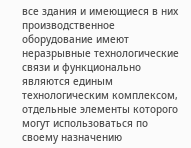все здания и имеющиеся в них производственное оборудование имеют неразрывные технологические связи и функционально являются единым технологическим комплексом, отдельные элементы которого могут использоваться по своему назначению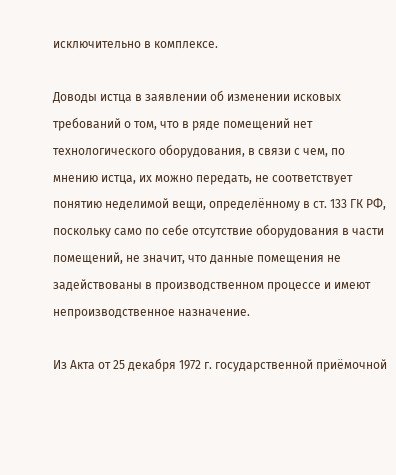исключительно в комплексе.

Доводы истца в заявлении об изменении исковых требований о том, что в ряде помещений нет технологического оборудования, в связи с чем, по мнению истца, их можно передать, не соответствует понятию неделимой вещи, определённому в ст. 133 ГК РФ, поскольку само по себе отсутствие оборудования в части помещений, не значит, что данные помещения не задействованы в производственном процессе и имеют непроизводственное назначение.

Из Акта от 25 декабря 1972 г. государственной приёмочной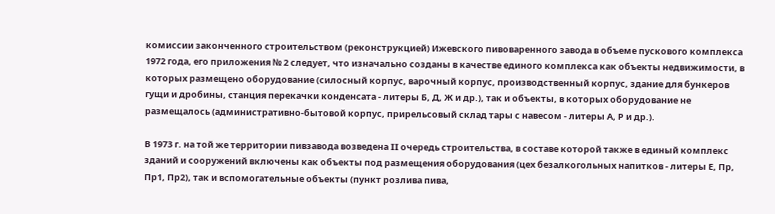комиссии законченного строительством (реконструкцией) Ижевского пивоваренного завода в объеме пускового комплекса 1972 года, его приложения № 2 следует, что изначально созданы в качестве единого комплекса как объекты недвижимости, в которых размещено оборудование (силосный корпус, варочный корпус, производственный корпус, здание для бункеров гущи и дробины, станция перекачки конденсата - литеры Б, Д, Ж и др.), так и объекты, в которых оборудование не размещалось (административно-бытовой корпус, прирельсовый склад тары с навесом - литеры А, Р и др.).

В 1973 г. на той же территории пивзавода возведена II очередь строительства, в составе которой также в единый комплекс зданий и сооружений включены как объекты под размещения оборудования (цех безалкогольных напитков - литеры Е, Пр, Пр1, Пр2), так и вспомогательные объекты (пункт розлива пива,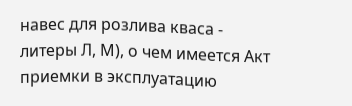навес для розлива кваса - литеры Л, М), о чем имеется Акт приемки в эксплуатацию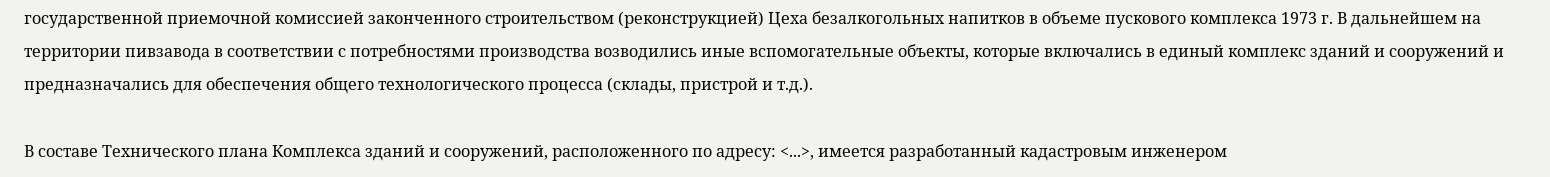государственной приемочной комиссией законченного строительством (реконструкцией) Цеха безалкогольных напитков в объеме пускового комплекса 1973 г. В дальнейшем на территории пивзавода в соответствии с потребностями производства возводились иные вспомогательные объекты, которые включались в единый комплекс зданий и сооружений и предназначались для обеспечения общего технологического процесса (склады, пристрой и т.д.).

В составе Технического плана Комплекса зданий и сооружений, расположенного по адресу: <...>, имеется разработанный кадастровым инженером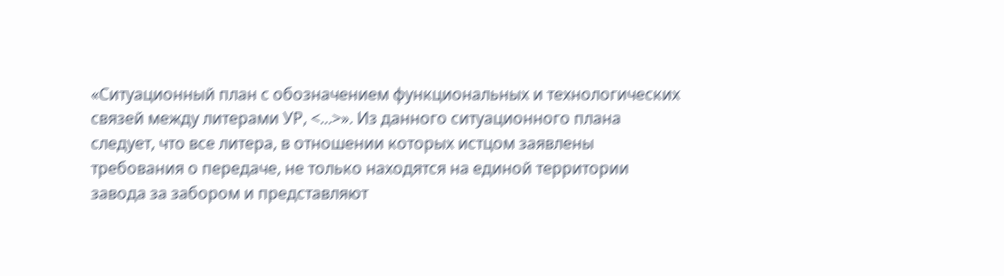«Ситуационный план с обозначением функциональных и технологических связей между литерами УР, <...>». Из данного ситуационного плана следует, что все литера, в отношении которых истцом заявлены требования о передаче, не только находятся на единой территории завода за забором и представляют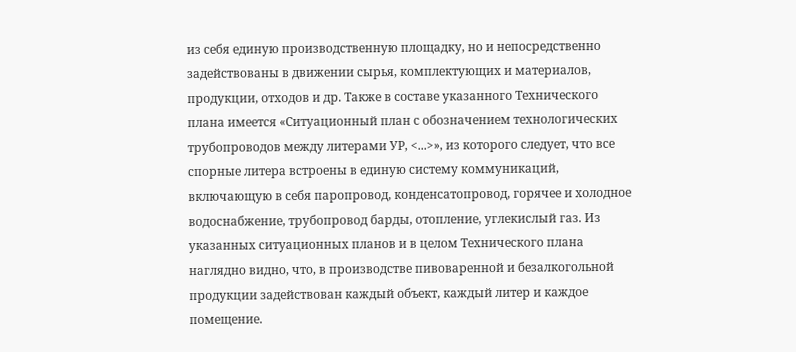из себя единую производственную площадку, но и непосредственно задействованы в движении сырья, комплектующих и материалов, продукции, отходов и др. Также в составе указанного Технического плана имеется «Ситуационный план с обозначением технологических трубопроводов между литерами УР, <...>», из которого следует, что все спорные литера встроены в единую систему коммуникаций, включающую в себя паропровод, конденсатопровод, горячее и холодное водоснабжение, трубопровод барды, отопление, углекислый газ. Из указанных ситуационных планов и в целом Технического плана наглядно видно, что, в производстве пивоваренной и безалкогольной продукции задействован каждый объект, каждый литер и каждое помещение.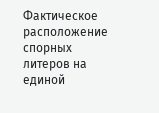Фактическое расположение спорных литеров на единой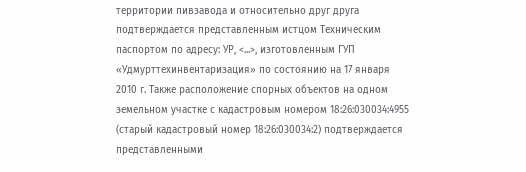территории пивзавода и относительно друг друга подтверждается представленным истцом Техническим паспортом по адресу: УР, <...>, изготовленным ГУП «Удмурттехинвентаризация» по состоянию на 17 января 2010 г. Также расположение спорных объектов на одном земельном участке с кадастровым номером 18:26:030034:4955 (старый кадастровый номер 18:26:030034:2) подтверждается представленными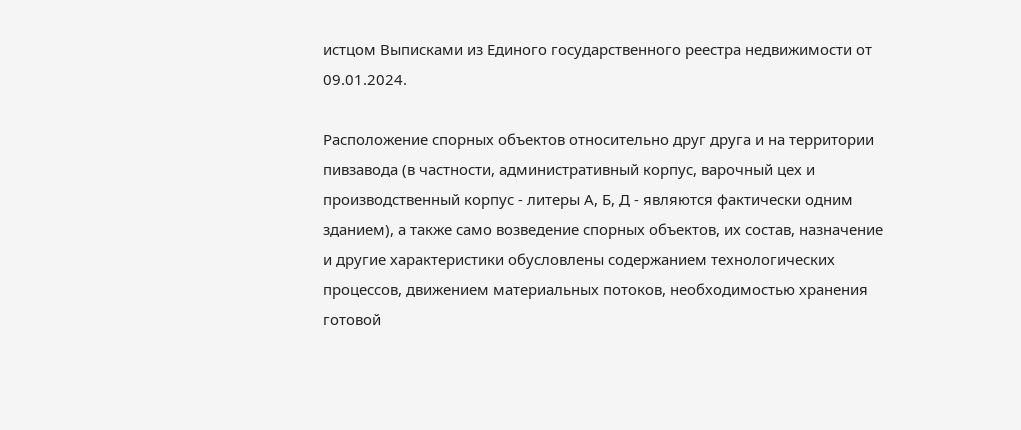истцом Выписками из Единого государственного реестра недвижимости от 09.01.2024.

Расположение спорных объектов относительно друг друга и на территории пивзавода (в частности, административный корпус, варочный цех и производственный корпус - литеры А, Б, Д - являются фактически одним зданием), а также само возведение спорных объектов, их состав, назначение и другие характеристики обусловлены содержанием технологических процессов, движением материальных потоков, необходимостью хранения готовой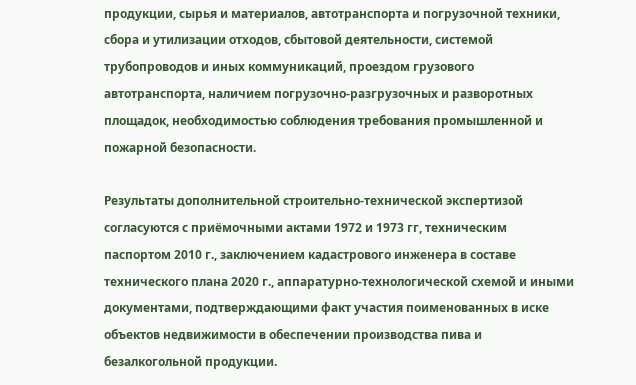продукции, сырья и материалов, автотранспорта и погрузочной техники, сбора и утилизации отходов, сбытовой деятельности, системой трубопроводов и иных коммуникаций, проездом грузового автотранспорта, наличием погрузочно-разгрузочных и разворотных площадок, необходимостью соблюдения требования промышленной и пожарной безопасности.

Результаты дополнительной строительно-технической экспертизой согласуются с приёмочными актами 1972 и 1973 гг, техническим паспортом 2010 г., заключением кадастрового инженера в составе технического плана 2020 г., аппаратурно-технологической схемой и иными документами, подтверждающими факт участия поименованных в иске объектов недвижимости в обеспечении производства пива и безалкогольной продукции.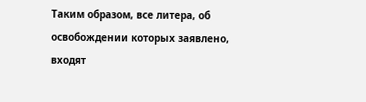Таким образом, все литера, об освобождении которых заявлено, входят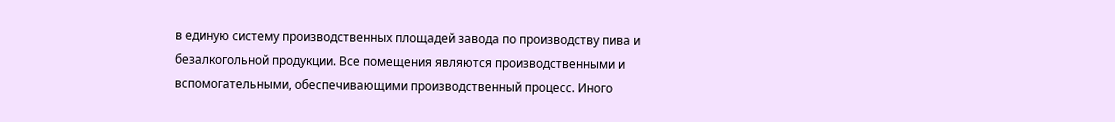в единую систему производственных площадей завода по производству пива и безалкогольной продукции. Все помещения являются производственными и вспомогательными, обеспечивающими производственный процесс. Иного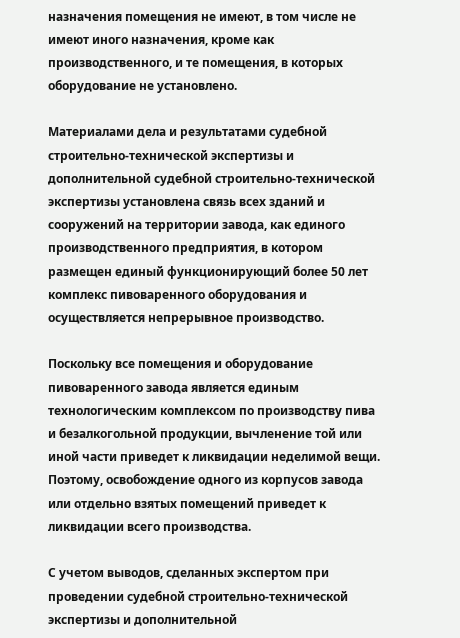назначения помещения не имеют, в том числе не имеют иного назначения, кроме как производственного, и те помещения, в которых оборудование не установлено.

Материалами дела и результатами судебной строительно-технической экспертизы и дополнительной судебной строительно-технической экспертизы установлена связь всех зданий и сооружений на территории завода, как единого производственного предприятия, в котором размещен единый функционирующий более 50 лет комплекс пивоваренного оборудования и осуществляется непрерывное производство.

Поскольку все помещения и оборудование пивоваренного завода является единым технологическим комплексом по производству пива и безалкогольной продукции, вычленение той или иной части приведет к ликвидации неделимой вещи. Поэтому, освобождение одного из корпусов завода или отдельно взятых помещений приведет к ликвидации всего производства.

С учетом выводов, сделанных экспертом при проведении судебной строительно-технической экспертизы и дополнительной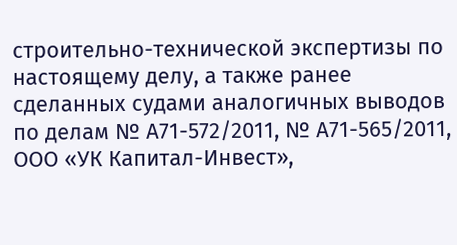строительно-технической экспертизы по настоящему делу, а также ранее сделанных судами аналогичных выводов по делам № А71-572/2011, № А71-565/2011, ООО «УК Капитал-Инвест»,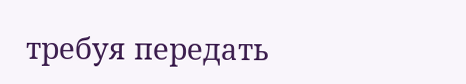требуя передать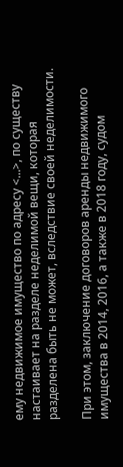ему недвижимое имущество по адресу <...>, по существу настаивает на разделе неделимой вещи, которая разделена быть не может, вследствие своей неделимости.

При этом, заключение договоров аренды недвижимого имущества в 2014, 2016, а также в 2018 году, судом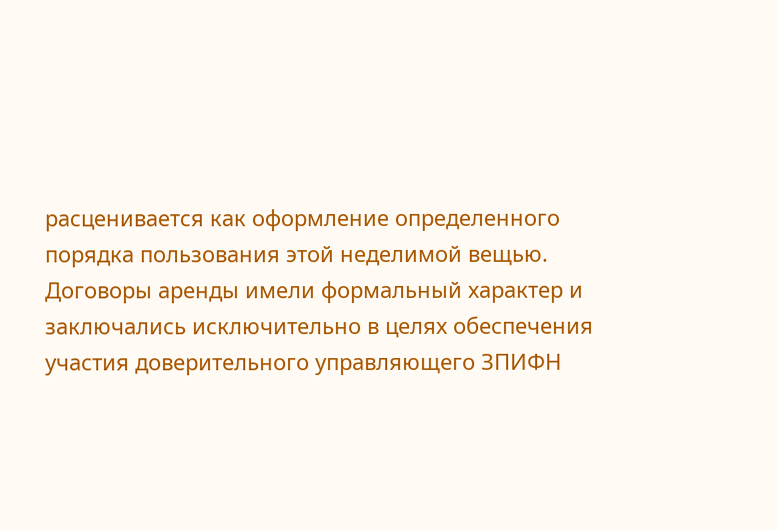расценивается как оформление определенного порядка пользования этой неделимой вещью. Договоры аренды имели формальный характер и заключались исключительно в целях обеспечения участия доверительного управляющего ЗПИФН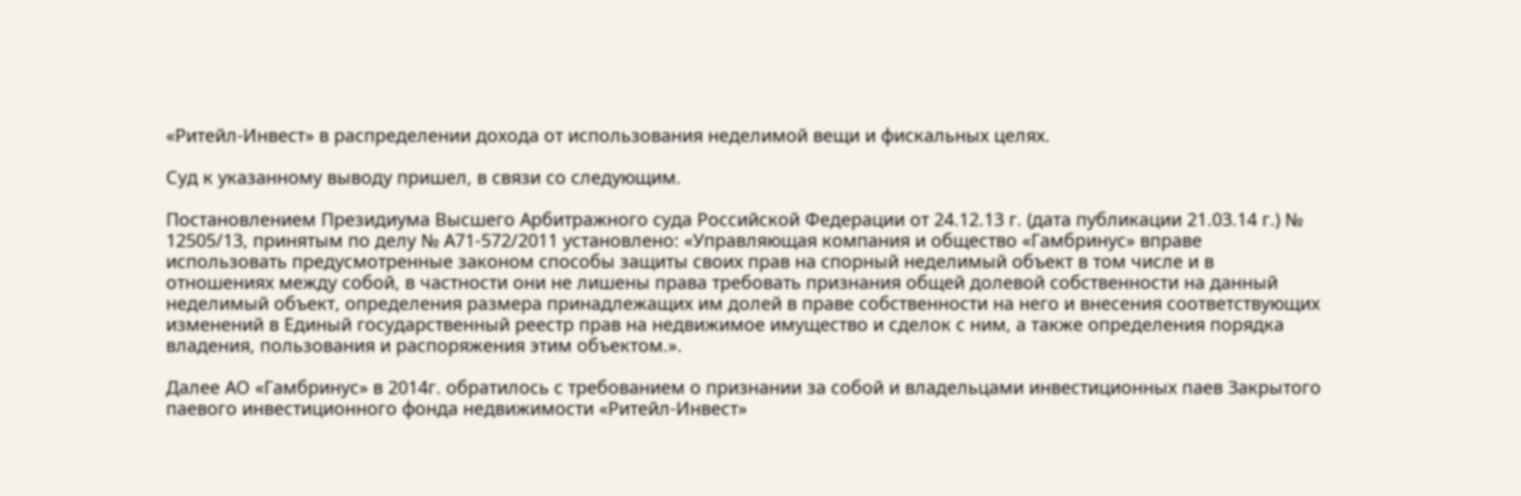«Ритейл-Инвест» в распределении дохода от использования неделимой вещи и фискальных целях.

Суд к указанному выводу пришел, в связи со следующим.

Постановлением Президиума Высшего Арбитражного суда Российской Федерации от 24.12.13 г. (дата публикации 21.03.14 г.) № 12505/13, принятым по делу № А71-572/2011 установлено: «Управляющая компания и общество «Гамбринус» вправе использовать предусмотренные законом способы защиты своих прав на спорный неделимый объект в том числе и в отношениях между собой, в частности они не лишены права требовать признания общей долевой собственности на данный неделимый объект, определения размера принадлежащих им долей в праве собственности на него и внесения соответствующих изменений в Единый государственный реестр прав на недвижимое имущество и сделок с ним, а также определения порядка владения, пользования и распоряжения этим объектом.».

Далее АО «Гамбринус» в 2014г. обратилось с требованием о признании за собой и владельцами инвестиционных паев Закрытого паевого инвестиционного фонда недвижимости «Ритейл-Инвест»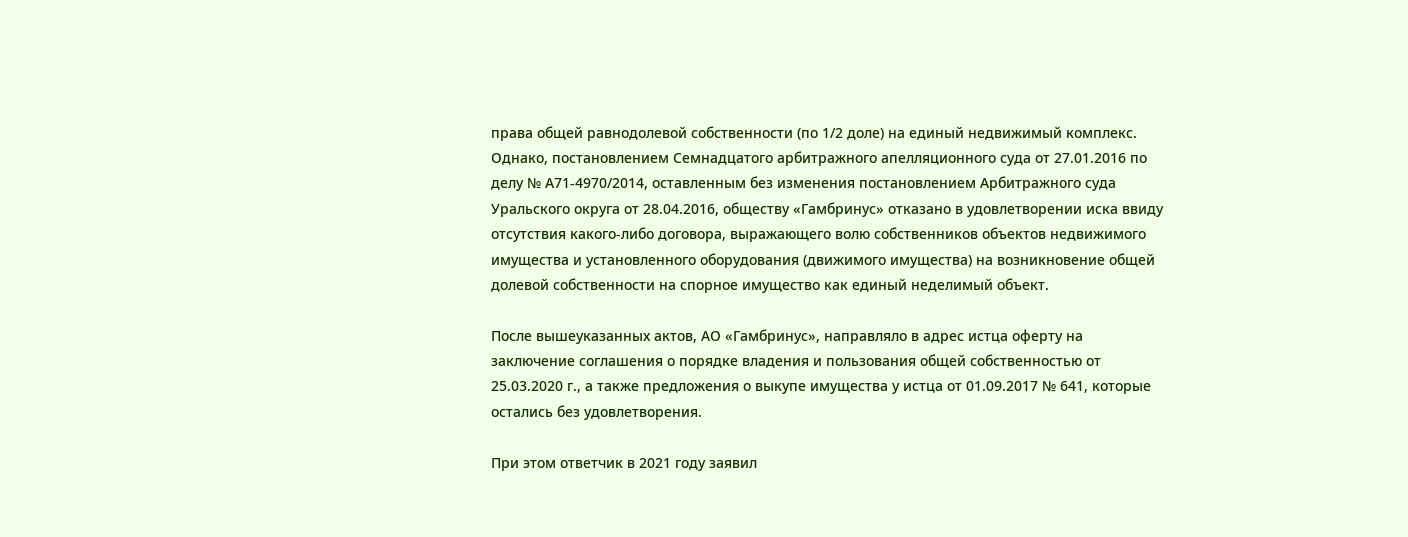права общей равнодолевой собственности (по 1/2 доле) на единый недвижимый комплекс. Однако, постановлением Семнадцатого арбитражного апелляционного суда от 27.01.2016 по делу № А71-4970/2014, оставленным без изменения постановлением Арбитражного суда Уральского округа от 28.04.2016, обществу «Гамбринус» отказано в удовлетворении иска ввиду отсутствия какого-либо договора, выражающего волю собственников объектов недвижимого имущества и установленного оборудования (движимого имущества) на возникновение общей долевой собственности на спорное имущество как единый неделимый объект.

После вышеуказанных актов, АО «Гамбринус», направляло в адрес истца оферту на заключение соглашения о порядке владения и пользования общей собственностью от 25.03.2020 г., а также предложения о выкупе имущества у истца от 01.09.2017 № 641, которые остались без удовлетворения.

При этом ответчик в 2021 году заявил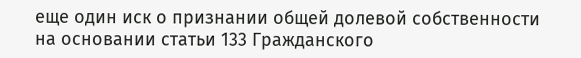еще один иск о признании общей долевой собственности на основании статьи 133 Гражданского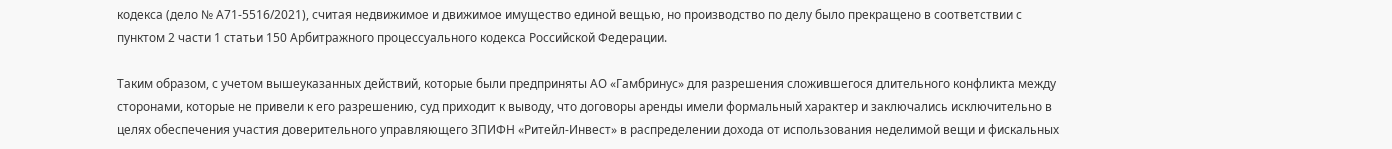кодекса (дело № А71-5516/2021), считая недвижимое и движимое имущество единой вещью, но производство по делу было прекращено в соответствии с пунктом 2 части 1 статьи 150 Арбитражного процессуального кодекса Российской Федерации.

Таким образом, с учетом вышеуказанных действий, которые были предприняты АО «Гамбринус» для разрешения сложившегося длительного конфликта между сторонами, которые не привели к его разрешению, суд приходит к выводу, что договоры аренды имели формальный характер и заключались исключительно в целях обеспечения участия доверительного управляющего ЗПИФН «Ритейл-Инвест» в распределении дохода от использования неделимой вещи и фискальных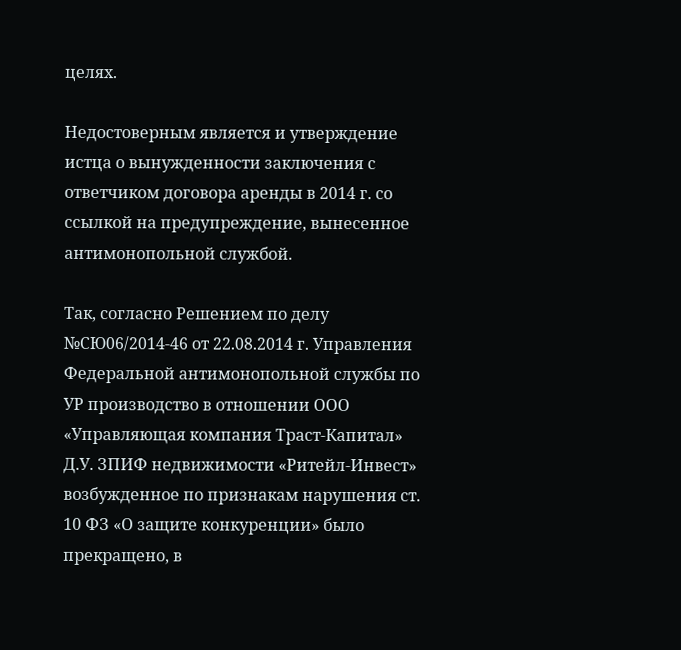целях.

Недостоверным является и утверждение истца о вынужденности заключения с ответчиком договора аренды в 2014 г. со ссылкой на предупреждение, вынесенное антимонопольной службой.

Так, согласно Решением по делу №СЮ06/2014-46 от 22.08.2014 г. Управления Федеральной антимонопольной службы по УР производство в отношении ООО «Управляющая компания Траст-Капитал» Д.У. ЗПИФ недвижимости «Ритейл-Инвест» возбужденное по признакам нарушения ст. 10 ФЗ «О защите конкуренции» было прекращено, в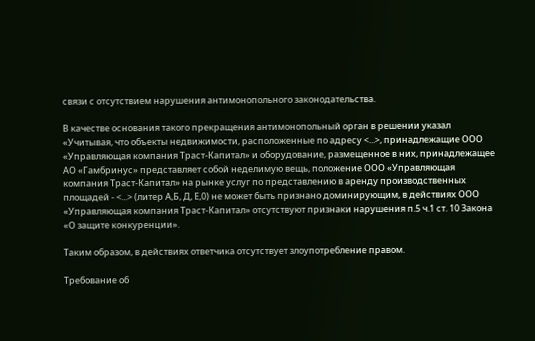связи с отсутствием нарушения антимонопольного законодательства.

В качестве основания такого прекращения антимонопольный орган в решении указал «Учитывая, что объекты недвижимости, расположенные по адресу <...>, принадлежащие ООО «Управляющая компания Траст-Капитал» и оборудование, размещенное в них, принадлежащее АО «Гамбринус» представляет собой неделимую вещь, положение ООО «Управляющая компания Траст-Капитал» на рынке услуг по представлению в аренду производственных площадей - <...> (литер А,Б, Д, Е,0) не может быть признано доминирующим, в действиях ООО «Управляющая компания Траст-Капитал» отсутствуют признаки нарушения п.5 ч.1 ст. 10 Закона «О защите конкуренции».

Таким образом, в действиях ответчика отсутствует злоупотребление правом.

Требование об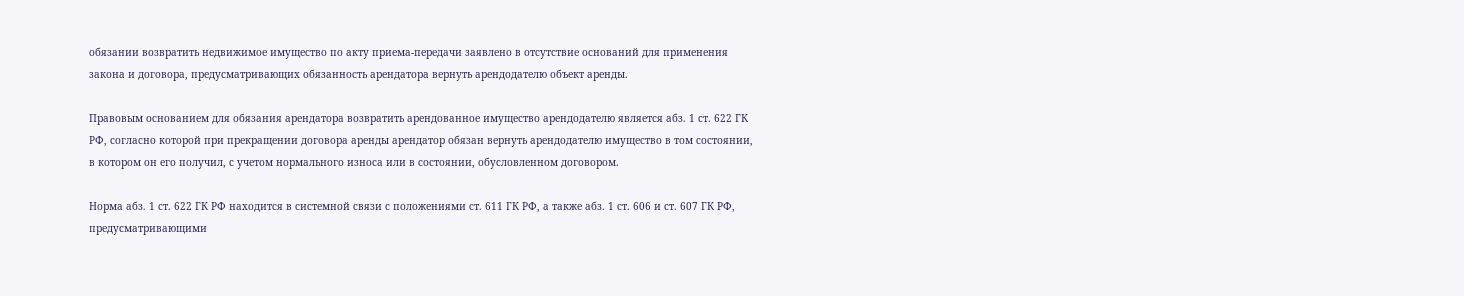обязании возвратить недвижимое имущество по акту приема-передачи заявлено в отсутствие оснований для применения закона и договора, предусматривающих обязанность арендатора вернуть арендодателю объект аренды.

Правовым основанием для обязания арендатора возвратить арендованное имущество арендодателю является абз. 1 ст. 622 ГК РФ, согласно которой при прекращении договора аренды арендатор обязан вернуть арендодателю имущество в том состоянии, в котором он его получил, с учетом нормального износа или в состоянии, обусловленном договором.

Норма абз. 1 ст. 622 ГК РФ находится в системной связи с положениями ст. 611 ГК РФ, а также абз. 1 ст. 606 и ст. 607 ГК РФ, предусматривающими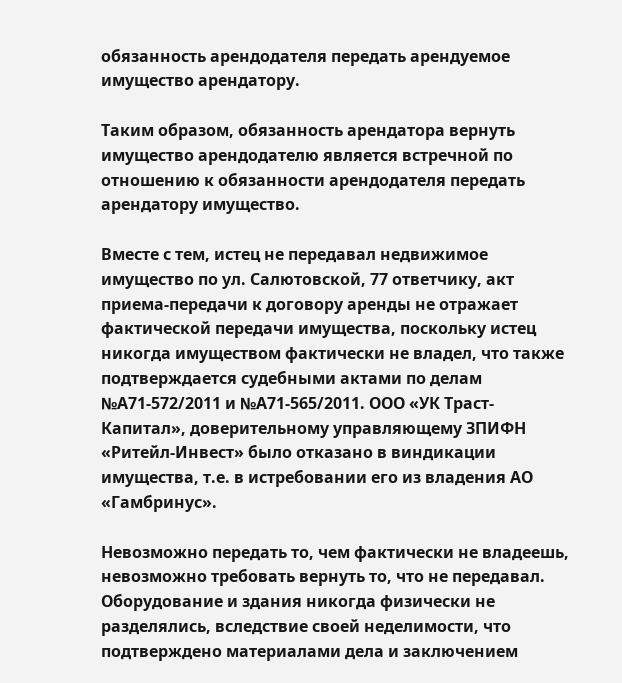обязанность арендодателя передать арендуемое имущество арендатору.

Таким образом, обязанность арендатора вернуть имущество арендодателю является встречной по отношению к обязанности арендодателя передать арендатору имущество.

Вместе с тем, истец не передавал недвижимое имущество по ул. Салютовской, 77 ответчику, акт приема-передачи к договору аренды не отражает фактической передачи имущества, поскольку истец никогда имуществом фактически не владел, что также подтверждается судебными актами по делам №А71-572/2011 и №А71-565/2011. ООО «УК Траст-Капитал», доверительному управляющему ЗПИФН «Ритейл-Инвест» было отказано в виндикации имущества, т.е. в истребовании его из владения АО «Гамбринус».

Невозможно передать то, чем фактически не владеешь, невозможно требовать вернуть то, что не передавал. Оборудование и здания никогда физически не разделялись, вследствие своей неделимости, что подтверждено материалами дела и заключением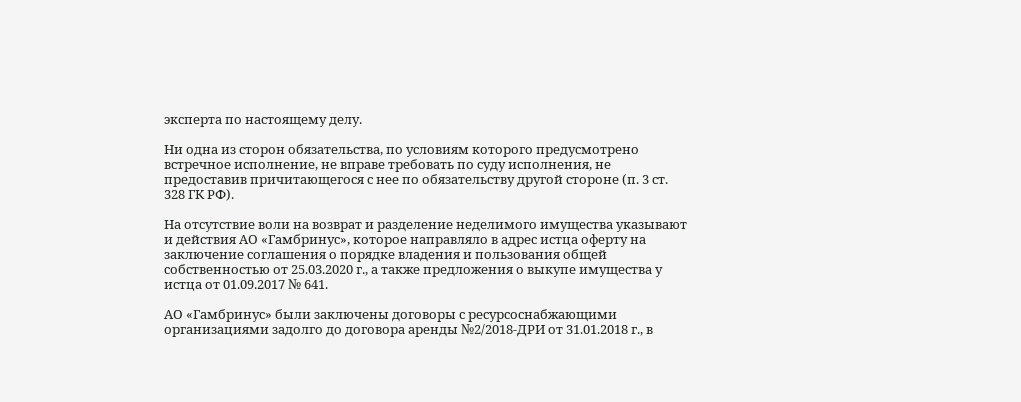эксперта по настоящему делу.

Ни одна из сторон обязательства, по условиям которого предусмотрено встречное исполнение, не вправе требовать по суду исполнения, не предоставив причитающегося с нее по обязательству другой стороне (п. 3 ст. 328 ГК РФ).

На отсутствие воли на возврат и разделение неделимого имущества указывают и действия АО «Гамбринус», которое направляло в адрес истца оферту на заключение соглашения о порядке владения и пользования общей собственностью от 25.03.2020 г., а также предложения о выкупе имущества у истца от 01.09.2017 № 641.

АО «Гамбринус» были заключены договоры с ресурсоснабжающими организациями задолго до договора аренды №2/2018-ДРИ от 31.01.2018 г., в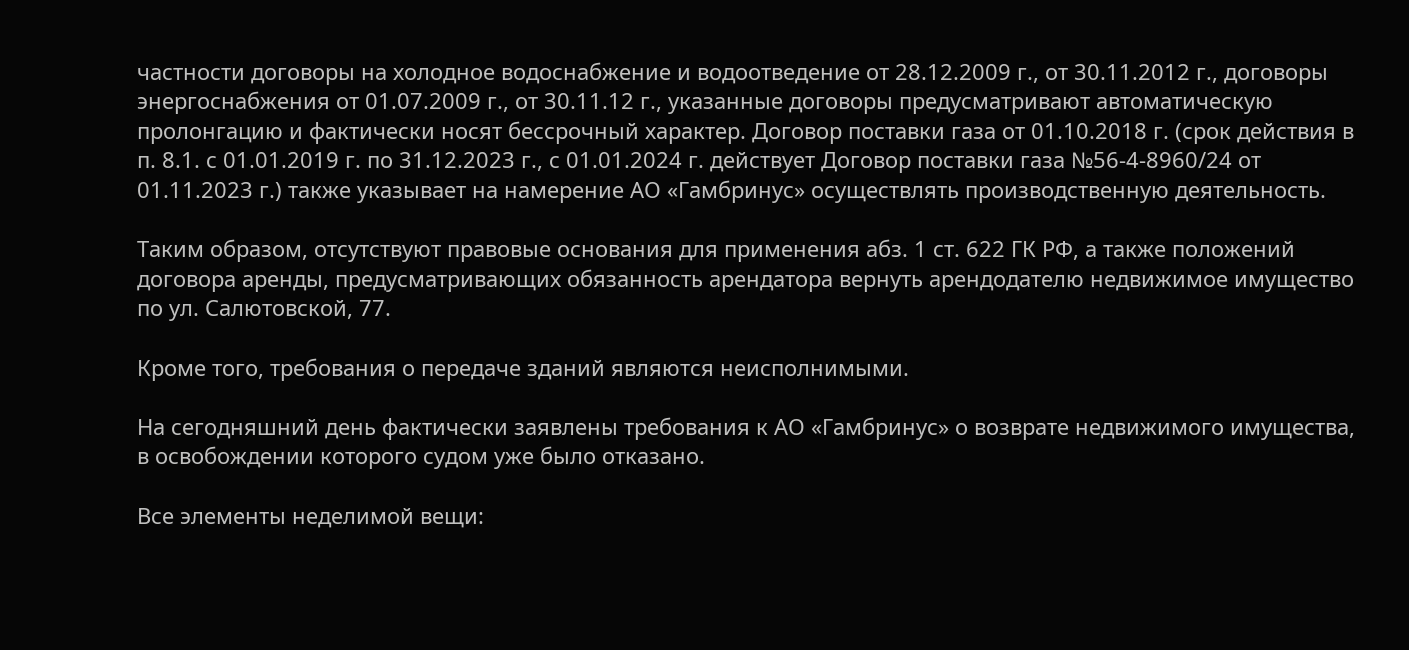частности договоры на холодное водоснабжение и водоотведение от 28.12.2009 г., от 30.11.2012 г., договоры энергоснабжения от 01.07.2009 г., от 30.11.12 г., указанные договоры предусматривают автоматическую пролонгацию и фактически носят бессрочный характер. Договор поставки газа от 01.10.2018 г. (срок действия в п. 8.1. с 01.01.2019 г. по 31.12.2023 г., с 01.01.2024 г. действует Договор поставки газа №56-4-8960/24 от 01.11.2023 г.) также указывает на намерение АО «Гамбринус» осуществлять производственную деятельность.

Таким образом, отсутствуют правовые основания для применения абз. 1 ст. 622 ГК РФ, а также положений договора аренды, предусматривающих обязанность арендатора вернуть арендодателю недвижимое имущество по ул. Салютовской, 77.

Кроме того, требования о передаче зданий являются неисполнимыми.

На сегодняшний день фактически заявлены требования к АО «Гамбринус» о возврате недвижимого имущества, в освобождении которого судом уже было отказано.

Все элементы неделимой вещи: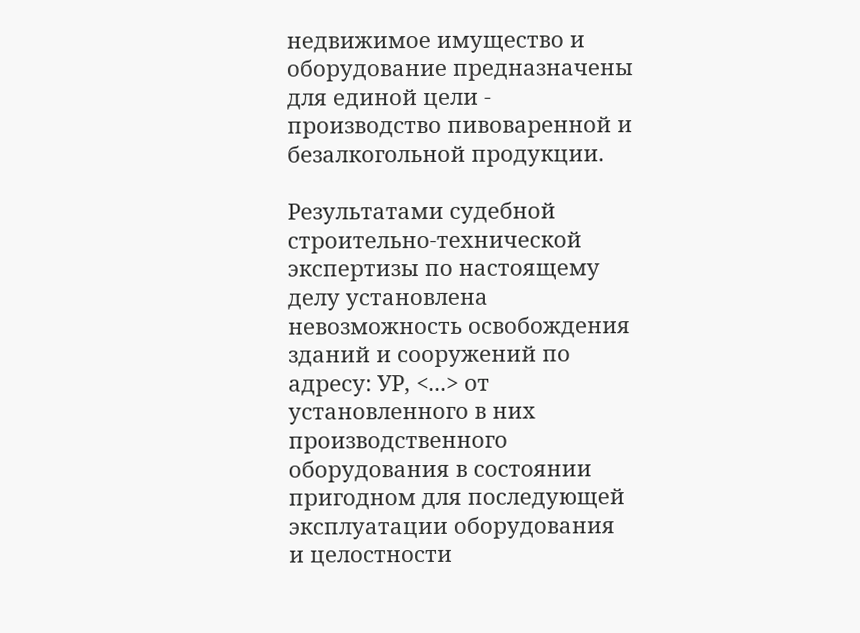недвижимое имущество и оборудование предназначены для единой цели - производство пивоваренной и безалкогольной продукции.

Результатами судебной строительно-технической экспертизы по настоящему делу установлена невозможность освобождения зданий и сооружений по адресу: УР, <...> от установленного в них производственного оборудования в состоянии пригодном для последующей эксплуатации оборудования и целостности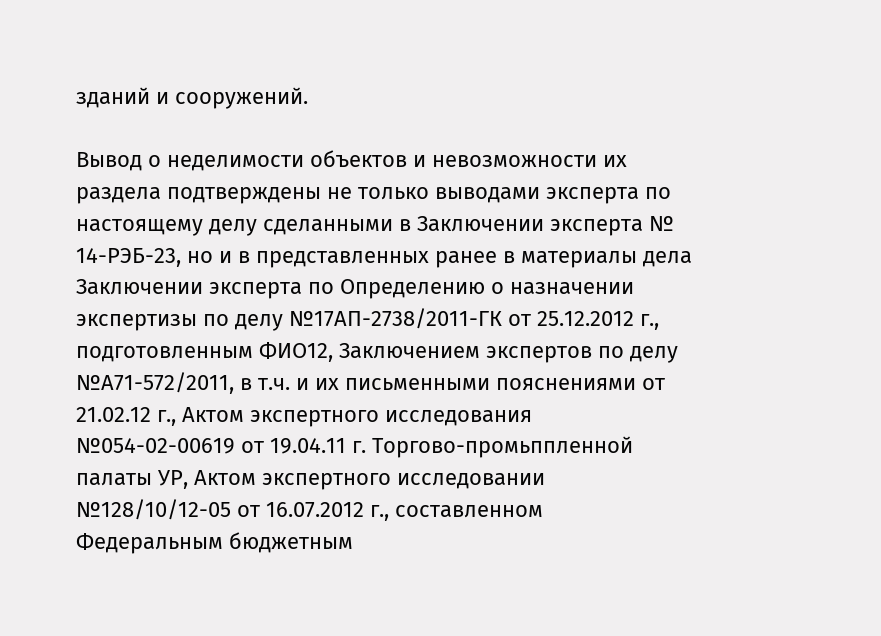зданий и сооружений.

Вывод о неделимости объектов и невозможности их раздела подтверждены не только выводами эксперта по настоящему делу сделанными в Заключении эксперта № 14-РЭБ-23, но и в представленных ранее в материалы дела Заключении эксперта по Определению о назначении экспертизы по делу №17АП-2738/2011-ГК от 25.12.2012 г., подготовленным ФИО12, Заключением экспертов по делу №А71-572/2011, в т.ч. и их письменными пояснениями от 21.02.12 г., Актом экспертного исследования №054-02-00619 от 19.04.11 г. Торгово-промьппленной палаты УР, Актом экспертного исследовании №128/10/12-05 от 16.07.2012 г., составленном Федеральным бюджетным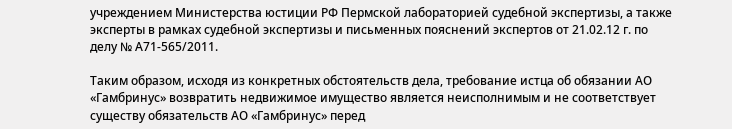учреждением Министерства юстиции РФ Пермской лабораторией судебной экспертизы, а также эксперты в рамках судебной экспертизы и письменных пояснений экспертов от 21.02.12 г. по делу № А71-565/2011.

Таким образом, исходя из конкретных обстоятельств дела, требование истца об обязании АО «Гамбринус» возвратить недвижимое имущество является неисполнимым и не соответствует существу обязательств АО «Гамбринус» перед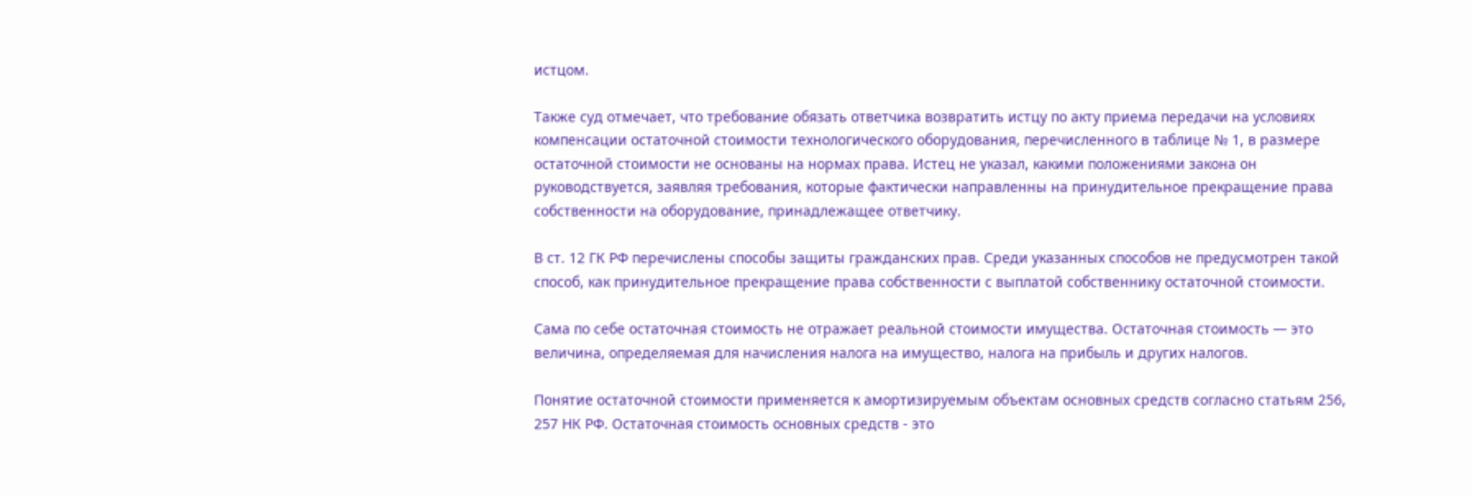истцом.

Также суд отмечает, что требование обязать ответчика возвратить истцу по акту приема передачи на условиях компенсации остаточной стоимости технологического оборудования, перечисленного в таблице № 1, в размере остаточной стоимости не основаны на нормах права. Истец не указал, какими положениями закона он руководствуется, заявляя требования, которые фактически направленны на принудительное прекращение права собственности на оборудование, принадлежащее ответчику.

В ст. 12 ГК РФ перечислены способы защиты гражданских прав. Среди указанных способов не предусмотрен такой способ, как принудительное прекращение права собственности с выплатой собственнику остаточной стоимости.

Сама по себе остаточная стоимость не отражает реальной стоимости имущества. Остаточная стоимость — это величина, определяемая для начисления налога на имущество, налога на прибыль и других налогов.

Понятие остаточной стоимости применяется к амортизируемым объектам основных средств согласно статьям 256, 257 НК РФ. Остаточная стоимость основных средств - это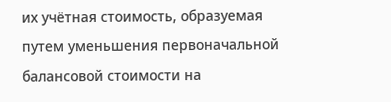их учётная стоимость, образуемая путем уменьшения первоначальной балансовой стоимости на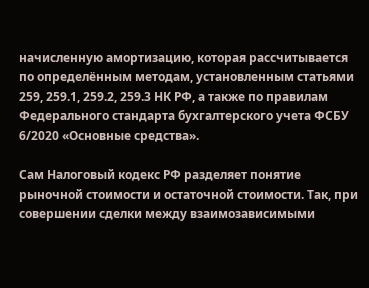начисленную амортизацию, которая рассчитывается по определённым методам, установленным статьями 259, 259.1, 259.2, 259.3 НК РФ, а также по правилам Федерального стандарта бухгалтерского учета ФСБУ 6/2020 «Основные средства».

Сам Налоговый кодекс РФ разделяет понятие рыночной стоимости и остаточной стоимости. Так, при совершении сделки между взаимозависимыми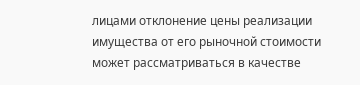лицами отклонение цены реализации имущества от его рыночной стоимости может рассматриваться в качестве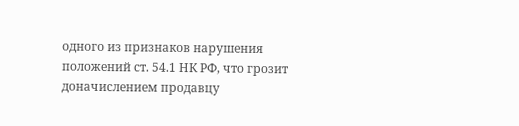одного из признаков нарушения положений ст. 54.1 НК РФ, что грозит доначислением продавцу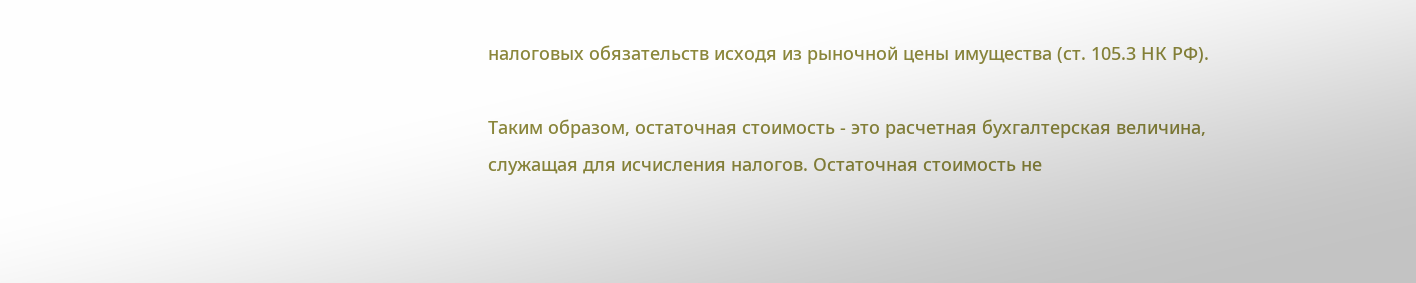налоговых обязательств исходя из рыночной цены имущества (ст. 105.3 НК РФ).

Таким образом, остаточная стоимость - это расчетная бухгалтерская величина, служащая для исчисления налогов. Остаточная стоимость не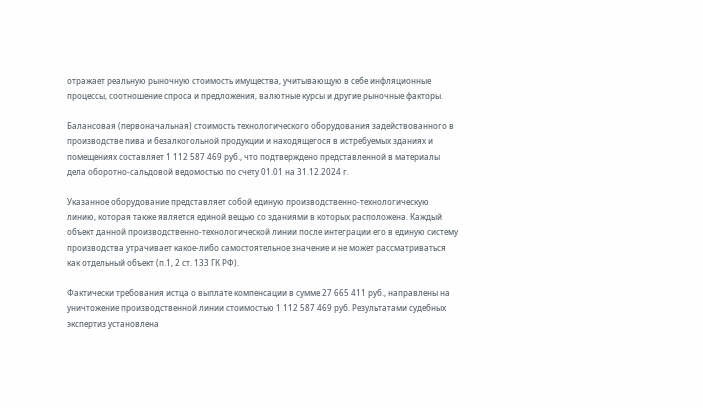отражает реальную рыночную стоимость имущества, учитывающую в себе инфляционные процессы, соотношение спроса и предложения, валютные курсы и другие рыночные факторы.

Балансовая (первоначальная) стоимость технологического оборудования задействованного в производстве пива и безалкогольной продукции и находящегося в истребуемых зданиях и помещениях составляет 1 112 587 469 руб., что подтверждено представленной в материалы дела оборотно-сальдовой ведомостью по счету 01.01 на 31.12.2024 г.

Указанное оборудование представляет собой единую производственно-технологическую линию, которая также является единой вещью со зданиями в которых расположена. Каждый объект данной производственно-технологической линии после интеграции его в единую систему производства утрачивает какое-либо самостоятельное значение и не может рассматриваться как отдельный объект (п.1, 2 ст. 133 ГК РФ).

Фактически требования истца о выплате компенсации в сумме 27 665 411 руб., направлены на уничтожение производственной линии стоимостью 1 112 587 469 руб. Результатами судебных экспертиз установлена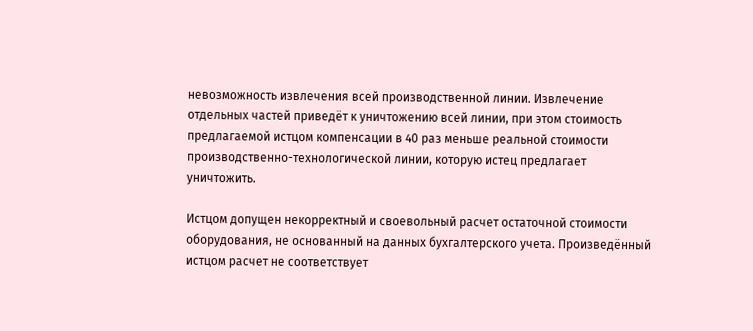невозможность извлечения всей производственной линии. Извлечение отдельных частей приведёт к уничтожению всей линии, при этом стоимость предлагаемой истцом компенсации в 40 раз меньше реальной стоимости производственно-технологической линии, которую истец предлагает уничтожить.

Истцом допущен некорректный и своевольный расчет остаточной стоимости оборудования, не основанный на данных бухгалтерского учета. Произведённый истцом расчет не соответствует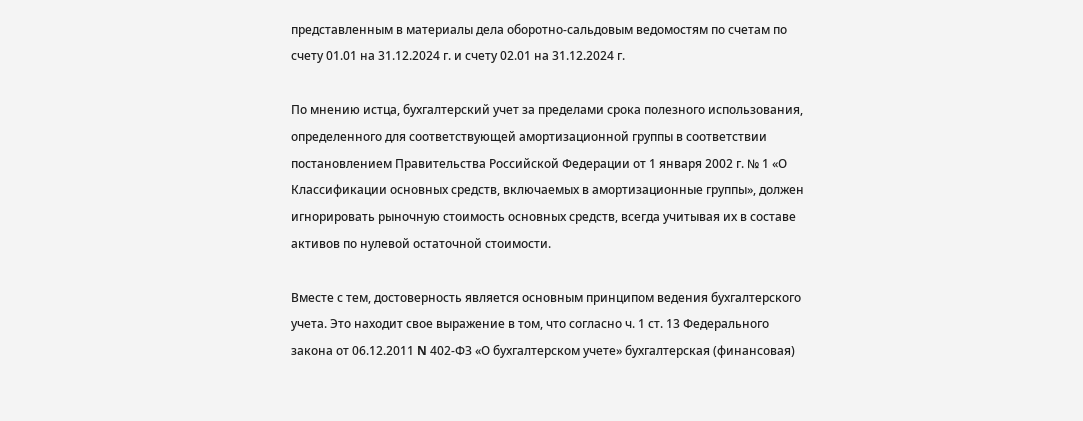представленным в материалы дела оборотно-сальдовым ведомостям по счетам по счету 01.01 на 31.12.2024 г. и счету 02.01 на 31.12.2024 г.

По мнению истца, бухгалтерский учет за пределами срока полезного использования, определенного для соответствующей амортизационной группы в соответствии постановлением Правительства Российской Федерации от 1 января 2002 г. № 1 «О Классификации основных средств, включаемых в амортизационные группы», должен игнорировать рыночную стоимость основных средств, всегда учитывая их в составе активов по нулевой остаточной стоимости.

Вместе с тем, достоверность является основным принципом ведения бухгалтерского учета. Это находит свое выражение в том, что согласно ч. 1 ст. 13 Федерального закона от 06.12.2011 N 402-ФЗ «О бухгалтерском учете» бухгалтерская (финансовая)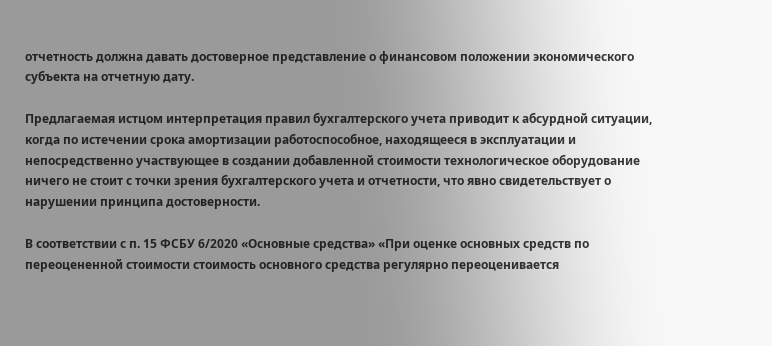отчетность должна давать достоверное представление о финансовом положении экономического субъекта на отчетную дату.

Предлагаемая истцом интерпретация правил бухгалтерского учета приводит к абсурдной ситуации, когда по истечении срока амортизации работоспособное, находящееся в эксплуатации и непосредственно участвующее в создании добавленной стоимости технологическое оборудование ничего не стоит с точки зрения бухгалтерского учета и отчетности, что явно свидетельствует о нарушении принципа достоверности.

В соответствии с п. 15 ФСБУ 6/2020 «Основные средства» «При оценке основных средств по переоцененной стоимости стоимость основного средства регулярно переоценивается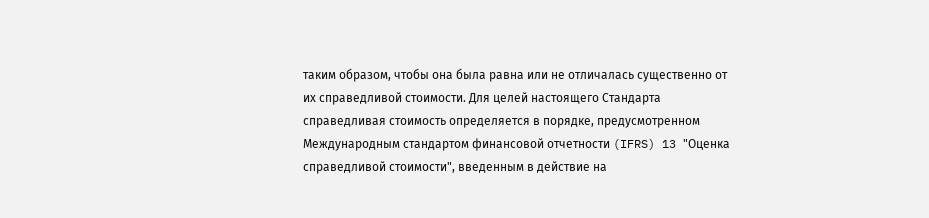таким образом, чтобы она была равна или не отличалась существенно от их справедливой стоимости. Для целей настоящего Стандарта справедливая стоимость определяется в порядке, предусмотренном Международным стандартом финансовой отчетности (IFRS) 13 "Оценка справедливой стоимости", введенным в действие на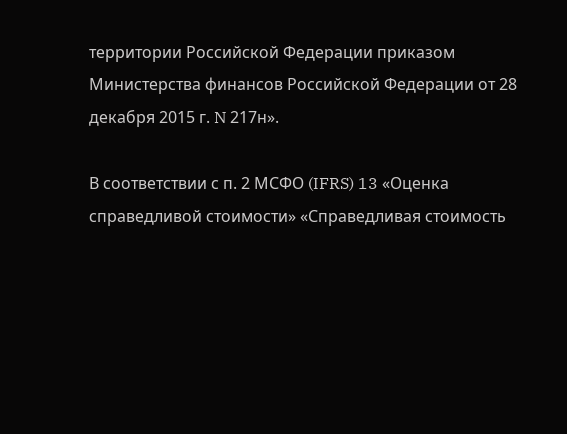территории Российской Федерации приказом Министерства финансов Российской Федерации от 28 декабря 2015 г. N 217н».

В соответствии с п. 2 МСФО (IFRS) 13 «Оценка справедливой стоимости» «Справедливая стоимость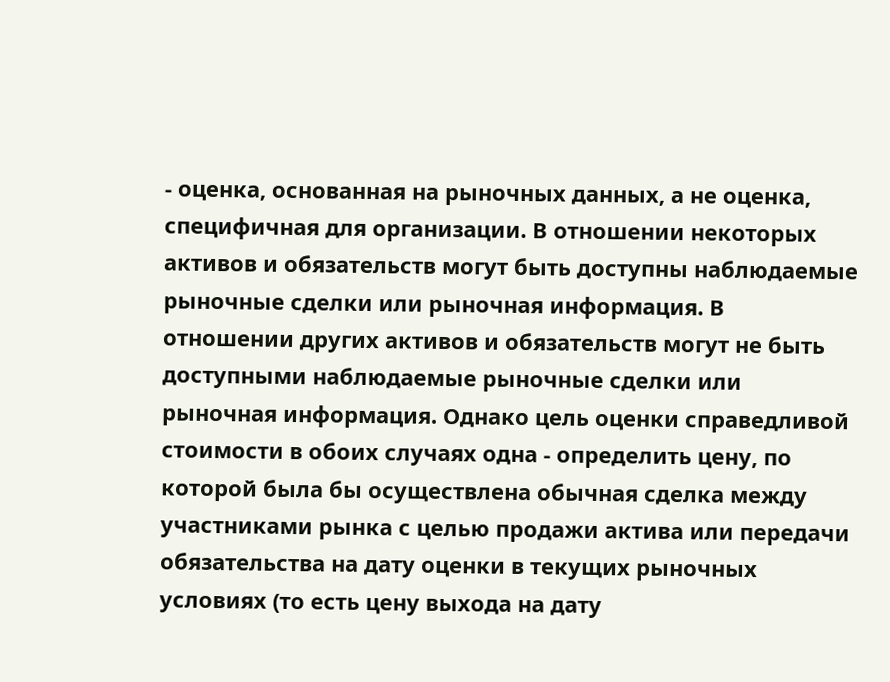- оценка, основанная на рыночных данных, а не оценка, специфичная для организации. В отношении некоторых активов и обязательств могут быть доступны наблюдаемые рыночные сделки или рыночная информация. В отношении других активов и обязательств могут не быть доступными наблюдаемые рыночные сделки или рыночная информация. Однако цель оценки справедливой стоимости в обоих случаях одна - определить цену, по которой была бы осуществлена обычная сделка между участниками рынка с целью продажи актива или передачи обязательства на дату оценки в текущих рыночных условиях (то есть цену выхода на дату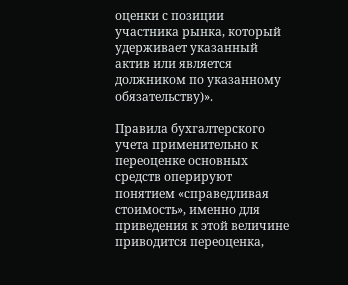оценки с позиции участника рынка, который удерживает указанный актив или является должником по указанному обязательству)».

Правила бухгалтерского учета применительно к переоценке основных средств оперируют понятием «справедливая стоимость», именно для приведения к этой величине приводится переоценка,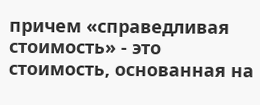причем «справедливая стоимость» - это стоимость, основанная на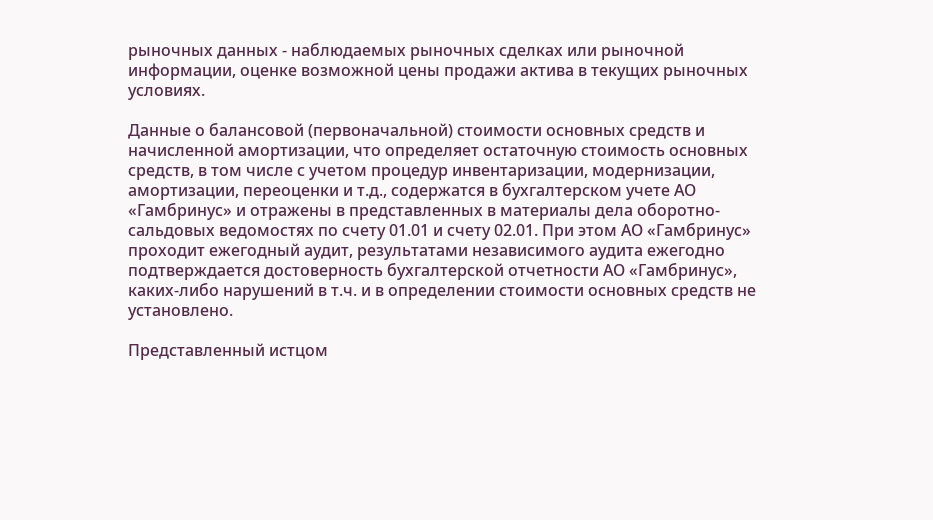рыночных данных - наблюдаемых рыночных сделках или рыночной информации, оценке возможной цены продажи актива в текущих рыночных условиях.

Данные о балансовой (первоначальной) стоимости основных средств и начисленной амортизации, что определяет остаточную стоимость основных средств, в том числе с учетом процедур инвентаризации, модернизации, амортизации, переоценки и т.д., содержатся в бухгалтерском учете АО «Гамбринус» и отражены в представленных в материалы дела оборотно-сальдовых ведомостях по счету 01.01 и счету 02.01. При этом АО «Гамбринус» проходит ежегодный аудит, результатами независимого аудита ежегодно подтверждается достоверность бухгалтерской отчетности АО «Гамбринус», каких-либо нарушений в т.ч. и в определении стоимости основных средств не установлено.

Представленный истцом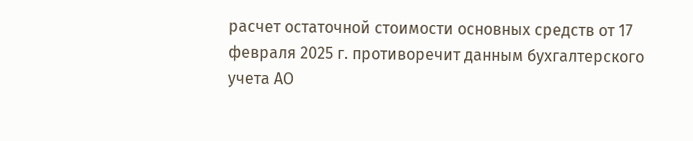расчет остаточной стоимости основных средств от 17 февраля 2025 г. противоречит данным бухгалтерского учета АО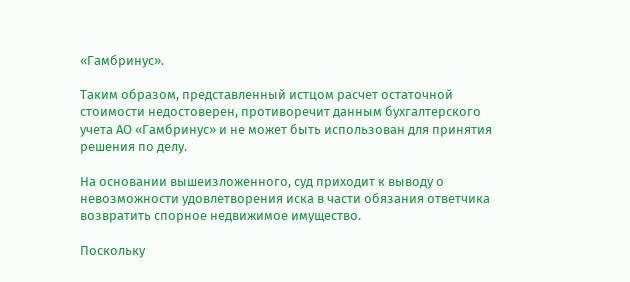«Гамбринус».

Таким образом, представленный истцом расчет остаточной стоимости недостоверен, противоречит данным бухгалтерского учета АО «Гамбринус» и не может быть использован для принятия решения по делу.

На основании вышеизложенного, суд приходит к выводу о невозможности удовлетворения иска в части обязания ответчика возвратить спорное недвижимое имущество.

Поскольку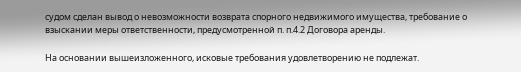судом сделан вывод о невозможности возврата спорного недвижимого имущества, требование о взыскании меры ответственности, предусмотренной п. п.4.2 Договора аренды.

На основании вышеизложенного, исковые требования удовлетворению не подлежат.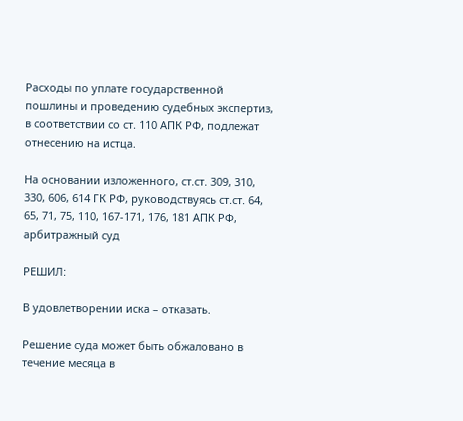Расходы по уплате государственной пошлины и проведению судебных экспертиз, в соответствии со ст. 110 АПК РФ, подлежат отнесению на истца.

На основании изложенного, ст.ст. 309, 310, 330, 606, 614 ГК РФ, руководствуясь ст.ст. 64, 65, 71, 75, 110, 167-171, 176, 181 АПК РФ, арбитражный суд

РЕШИЛ:

В удовлетворении иска – отказать.

Решение суда может быть обжаловано в течение месяца в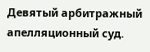Девятый арбитражный апелляционный суд.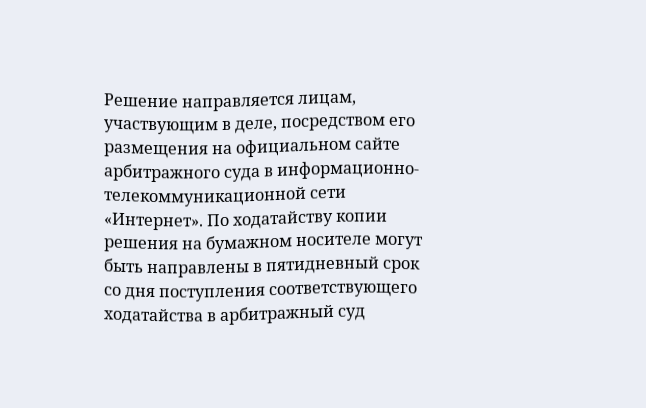Решение направляется лицам, участвующим в деле, посредством его размещения на официальном сайте арбитражного суда в информационно-телекоммуникационной сети «Интернет». По ходатайству копии решения на бумажном носителе могут быть направлены в пятидневный срок со дня поступления соответствующего ходатайства в арбитражный суд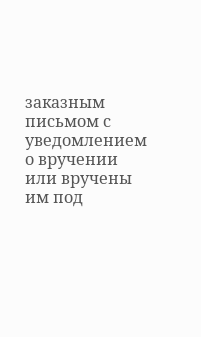заказным письмом с уведомлением о вручении или вручены им под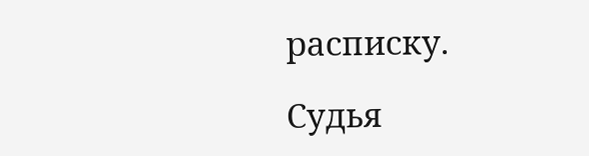расписку.

Судья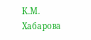К.М. Хабарова